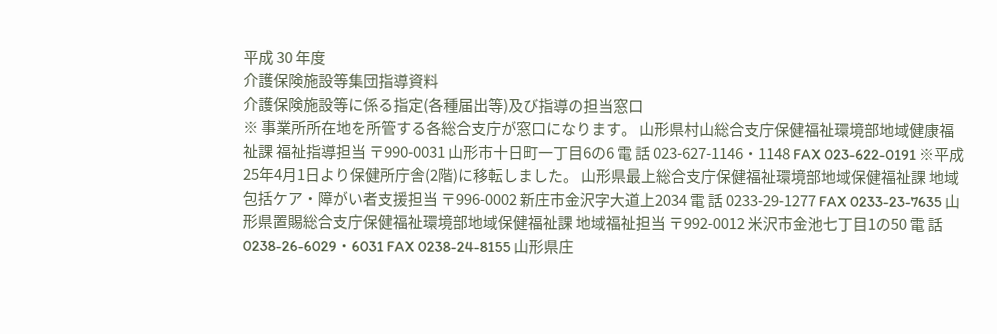平成 30 年度
介護保険施設等集団指導資料
介護保険施設等に係る指定(各種届出等)及び指導の担当窓口
※ 事業所所在地を所管する各総合支庁が窓口になります。 山形県村山総合支庁保健福祉環境部地域健康福祉課 福祉指導担当 〒990-0031 山形市十日町一丁目6の6 電 話 023-627-1146・1148 FAX 023-622-0191 ※平成25年4月1日より保健所庁舎(2階)に移転しました。 山形県最上総合支庁保健福祉環境部地域保健福祉課 地域包括ケア・障がい者支援担当 〒996-0002 新庄市金沢字大道上2034 電 話 0233-29-1277 FAX 0233-23-7635 山形県置賜総合支庁保健福祉環境部地域保健福祉課 地域福祉担当 〒992-0012 米沢市金池七丁目1の50 電 話 0238-26-6029・6031 FAX 0238-24-8155 山形県庄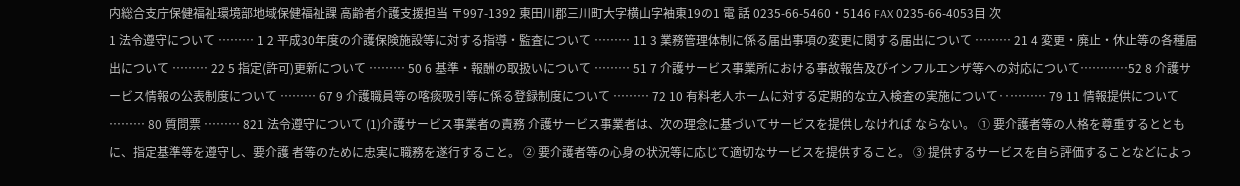内総合支庁保健福祉環境部地域保健福祉課 高齢者介護支援担当 〒997-1392 東田川郡三川町大字横山字袖東19の1 電 話 0235-66-5460・5146 FAX 0235-66-4053目 次
1 法令遵守について ……… 1 2 平成30年度の介護保険施設等に対する指導・監査について ……… 11 3 業務管理体制に係る届出事項の変更に関する届出について ……… 21 4 変更・廃止・休止等の各種届出について ……… 22 5 指定(許可)更新について ……… 50 6 基準・報酬の取扱いについて ……… 51 7 介護サービス事業所における事故報告及びインフルエンザ等への対応について…………52 8 介護サービス情報の公表制度について ……… 67 9 介護職員等の喀痰吸引等に係る登録制度について ……… 72 10 有料老人ホームに対する定期的な立入検査の実施について‥……… 79 11 情報提供について ……… 80 質問票 ……… 821 法令遵守について (1)介護サービス事業者の責務 介護サービス事業者は、次の理念に基づいてサービスを提供しなければ ならない。 ① 要介護者等の人格を尊重するとともに、指定基準等を遵守し、要介護 者等のために忠実に職務を遂行すること。 ② 要介護者等の心身の状況等に応じて適切なサービスを提供すること。 ③ 提供するサービスを自ら評価することなどによっ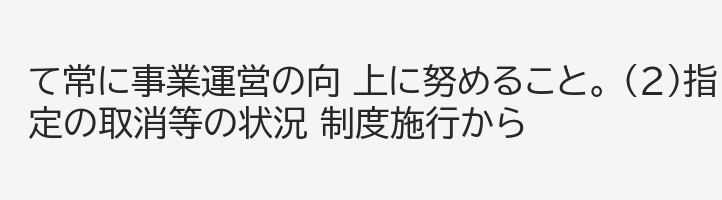て常に事業運営の向 上に努めること。 (2)指定の取消等の状況 制度施行から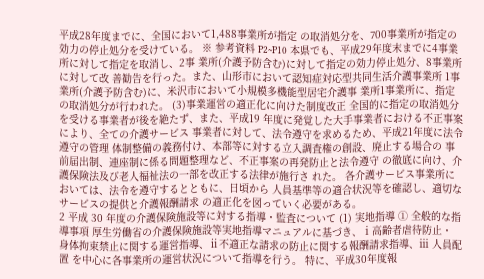平成28年度までに、全国において1,488事業所が指定 の取消処分を、700事業所が指定の効力の停止処分を受けている。 ※ 参考資料 P2~P10 本県でも、平成29年度末までに4事業所に対して指定を取消し、2事 業所(介護予防含む)に対して指定の効力停止処分、8事業所に対して改 善勧告を行った。また、山形市において認知症対応型共同生活介護事業所 1事業所(介護予防含む)に、米沢市において小規模多機能型居宅介護事 業所1事業所に、指定の取消処分が行われた。 (3)事業運営の適正化に向けた制度改正 全国的に指定の取消処分を受ける事業者が後を絶たず、また、平成19 年度に発覚した大手事業者における不正事案により、全ての介護サービス 事業者に対して、法令遵守を求めるため、平成21年度に法令遵守の管理 体制整備の義務付け、本部等に対する立入調査権の創設、廃止する場合の 事前届出制、連座制に係る問題整理など、不正事案の再発防止と法令遵守 の徹底に向け、介護保険法及び老人福祉法の一部を改正する法律が施行さ れた。 各介護サービス事業所においては、法令を遵守するとともに、日頃から 人員基準等の適合状況等を確認し、適切なサービスの提供と介護報酬請求 の適正化を図っていく必要がある。
2 平成 30 年度の介護保険施設等に対する指導・監査について (1) 実地指導 ① 全般的な指導事項 厚生労働省の介護保険施設等実地指導マニュアルに基づき、ⅰ高齢者虐待防止・ 身体拘束禁止に関する運営指導、ⅱ不適正な請求の防止に関する報酬請求指導、ⅲ 人員配置 を中心に各事業所の運営状況について指導を行う。 特に、平成30年度報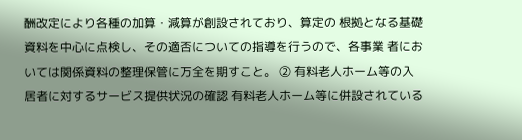酬改定により各種の加算・減算が創設されており、算定の 根拠となる基礎資料を中心に点検し、その適否についての指導を行うので、各事業 者においては関係資料の整理保管に万全を期すこと。 ② 有料老人ホーム等の入居者に対するサービス提供状況の確認 有料老人ホーム等に併設されている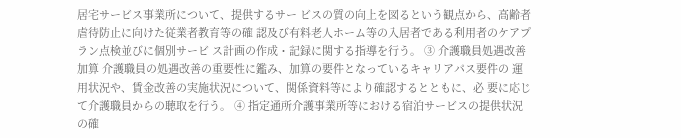居宅サービス事業所について、提供するサー ビスの質の向上を図るという観点から、高齢者虐待防止に向けた従業者教育等の確 認及び有料老人ホーム等の入居者である利用者のケアプラン点検並びに個別サービ ス計画の作成・記録に関する指導を行う。 ③ 介護職員処遇改善加算 介護職員の処遇改善の重要性に鑑み、加算の要件となっているキャリアパス要件の 運用状況や、賃金改善の実施状況について、関係資料等により確認するとともに、必 要に応じて介護職員からの聴取を行う。 ④ 指定通所介護事業所等における宿泊サービスの提供状況の確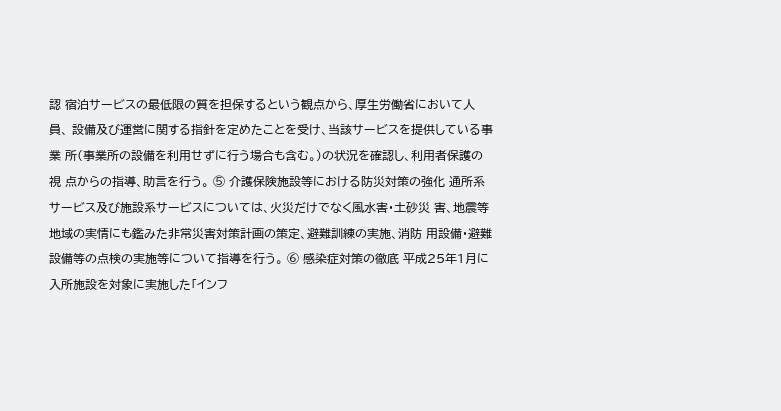認 宿泊サービスの最低限の質を担保するという観点から、厚生労働省において人員、 設備及び運営に関する指針を定めたことを受け、当該サービスを提供している事業 所(事業所の設備を利用せずに行う場合も含む。)の状況を確認し、利用者保護の視 点からの指導、助言を行う。 ⑤ 介護保険施設等における防災対策の強化 通所系サービス及び施設系サービスについては、火災だけでなく風水害・土砂災 害、地震等地域の実情にも鑑みた非常災害対策計画の策定、避難訓練の実施、消防 用設備・避難設備等の点検の実施等について指導を行う。 ⑥ 感染症対策の徹底 平成25年1月に入所施設を対象に実施した「インフ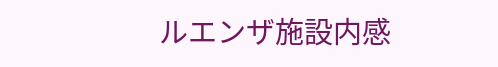ルエンザ施設内感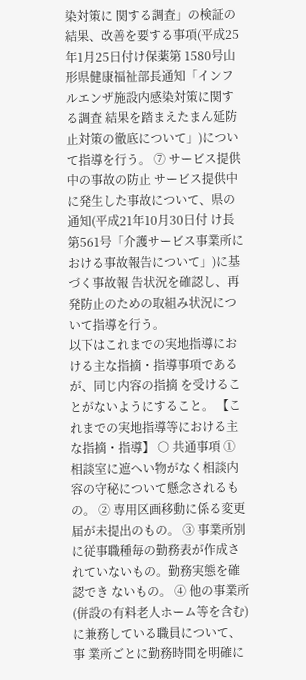染対策に 関する調査」の検証の結果、改善を要する事項(平成25年1月25日付け保薬第 1580号山形県健康福祉部長通知「インフルエンザ施設内感染対策に関する調査 結果を踏まえたまん延防止対策の徹底について」)について指導を行う。 ⑦ サービス提供中の事故の防止 サービス提供中に発生した事故について、県の通知(平成21年10月30日付 け長第561号「介護サービス事業所における事故報告について」)に基づく事故報 告状況を確認し、再発防止のための取組み状況について指導を行う。
以下はこれまでの実地指導における主な指摘・指導事項であるが、同じ内容の指摘 を受けることがないようにすること。 【これまでの実地指導等における主な指摘・指導】 ○ 共通事項 ① 相談室に遮へい物がなく相談内容の守秘について懸念されるもの。 ② 専用区画移動に係る変更届が未提出のもの。 ③ 事業所別に従事職種毎の勤務表が作成されていないもの。勤務実態を確認でき ないもの。 ④ 他の事業所(併設の有料老人ホーム等を含む)に兼務している職員について、事 業所ごとに勤務時間を明確に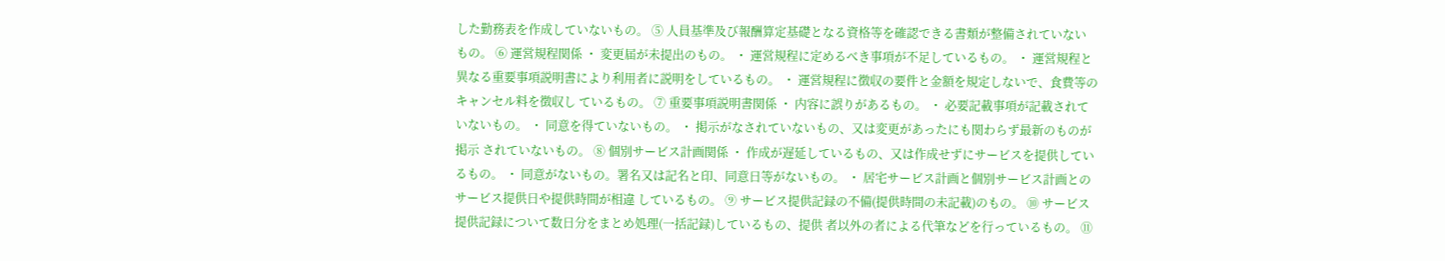した勤務表を作成していないもの。 ⑤ 人員基準及び報酬算定基礎となる資格等を確認できる書類が整備されていない もの。 ⑥ 運営規程関係 ・ 変更届が未提出のもの。 ・ 運営規程に定めるべき事項が不足しているもの。 ・ 運営規程と異なる重要事項説明書により利用者に説明をしているもの。 ・ 運営規程に徴収の要件と金額を規定しないで、食費等のキャンセル料を徴収し ているもの。 ⑦ 重要事項説明書関係 ・ 内容に誤りがあるもの。 ・ 必要記載事項が記載されていないもの。 ・ 同意を得ていないもの。 ・ 掲示がなされていないもの、又は変更があったにも関わらず最新のものが掲示 されていないもの。 ⑧ 個別サービス計画関係 ・ 作成が遅延しているもの、又は作成せずにサービスを提供しているもの。 ・ 同意がないもの。署名又は記名と印、同意日等がないもの。 ・ 居宅サービス計画と個別サービス計画とのサービス提供日や提供時間が相違 しているもの。 ⑨ サービス提供記録の不備(提供時間の未記載)のもの。 ⑩ サービス提供記録について数日分をまとめ処理(一括記録)しているもの、提供 者以外の者による代筆などを行っているもの。 ⑪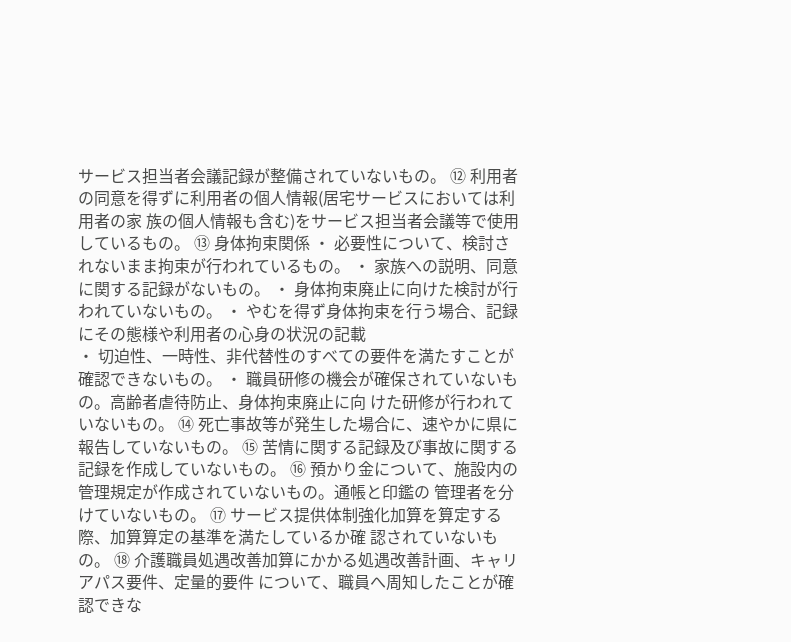サービス担当者会議記録が整備されていないもの。 ⑫ 利用者の同意を得ずに利用者の個人情報(居宅サービスにおいては利用者の家 族の個人情報も含む)をサービス担当者会議等で使用しているもの。 ⑬ 身体拘束関係 ・ 必要性について、検討されないまま拘束が行われているもの。 ・ 家族への説明、同意に関する記録がないもの。 ・ 身体拘束廃止に向けた検討が行われていないもの。 ・ やむを得ず身体拘束を行う場合、記録にその態様や利用者の心身の状況の記載
・ 切迫性、一時性、非代替性のすべての要件を満たすことが確認できないもの。 ・ 職員研修の機会が確保されていないもの。高齢者虐待防止、身体拘束廃止に向 けた研修が行われていないもの。 ⑭ 死亡事故等が発生した場合に、速やかに県に報告していないもの。 ⑮ 苦情に関する記録及び事故に関する記録を作成していないもの。 ⑯ 預かり金について、施設内の管理規定が作成されていないもの。通帳と印鑑の 管理者を分けていないもの。 ⑰ サービス提供体制強化加算を算定する際、加算算定の基準を満たしているか確 認されていないもの。 ⑱ 介護職員処遇改善加算にかかる処遇改善計画、キャリアパス要件、定量的要件 について、職員へ周知したことが確認できな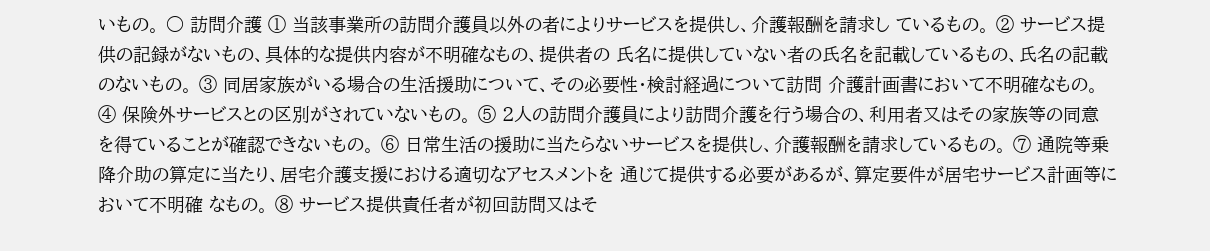いもの。 ○ 訪問介護 ① 当該事業所の訪問介護員以外の者によりサービスを提供し、介護報酬を請求し ているもの。 ② サービス提供の記録がないもの、具体的な提供内容が不明確なもの、提供者の 氏名に提供していない者の氏名を記載しているもの、氏名の記載のないもの。 ③ 同居家族がいる場合の生活援助について、その必要性・検討経過について訪問 介護計画書において不明確なもの。 ④ 保険外サービスとの区別がされていないもの。 ⑤ 2人の訪問介護員により訪問介護を行う場合の、利用者又はその家族等の同意 を得ていることが確認できないもの。 ⑥ 日常生活の援助に当たらないサービスを提供し、介護報酬を請求しているもの。 ⑦ 通院等乗降介助の算定に当たり、居宅介護支援における適切なアセスメントを 通じて提供する必要があるが、算定要件が居宅サービス計画等において不明確 なもの。 ⑧ サービス提供責任者が初回訪問又はそ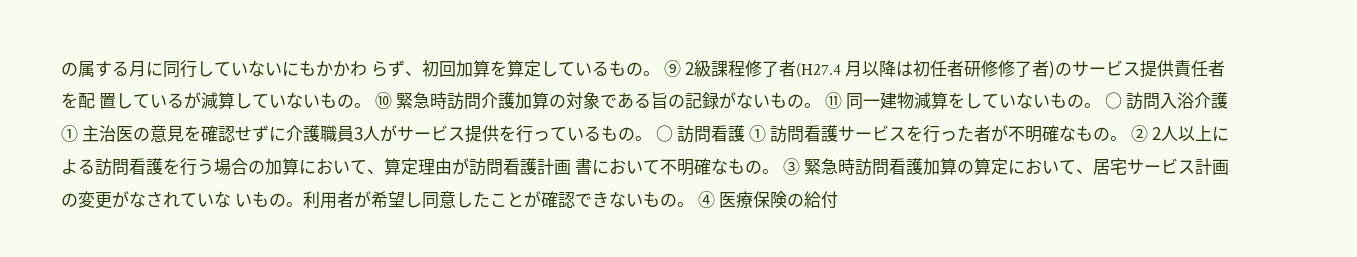の属する月に同行していないにもかかわ らず、初回加算を算定しているもの。 ⑨ 2級課程修了者(H27.4 月以降は初任者研修修了者)のサービス提供責任者を配 置しているが減算していないもの。 ⑩ 緊急時訪問介護加算の対象である旨の記録がないもの。 ⑪ 同一建物減算をしていないもの。 ○ 訪問入浴介護 ① 主治医の意見を確認せずに介護職員3人がサービス提供を行っているもの。 ○ 訪問看護 ① 訪問看護サービスを行った者が不明確なもの。 ② 2人以上による訪問看護を行う場合の加算において、算定理由が訪問看護計画 書において不明確なもの。 ③ 緊急時訪問看護加算の算定において、居宅サービス計画の変更がなされていな いもの。利用者が希望し同意したことが確認できないもの。 ④ 医療保険の給付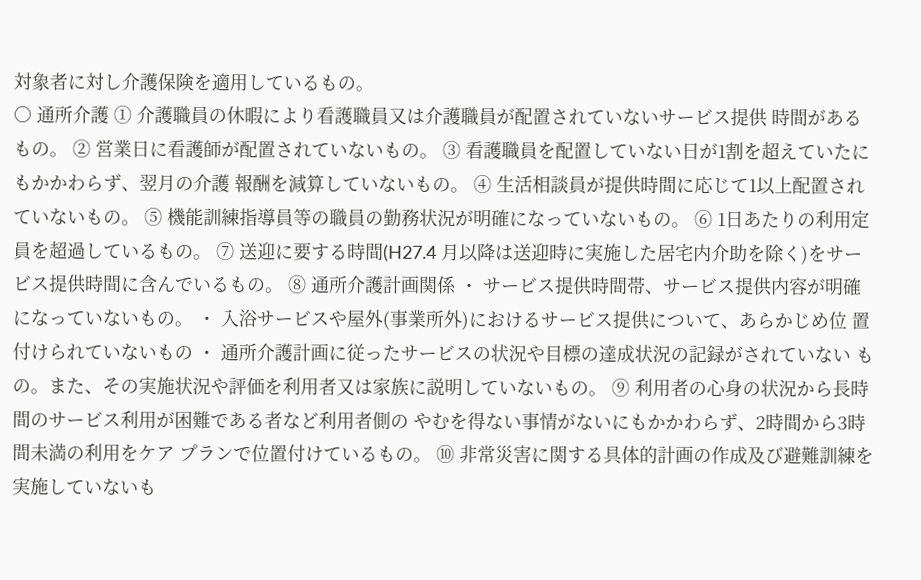対象者に対し介護保険を適用しているもの。
○ 通所介護 ① 介護職員の休暇により看護職員又は介護職員が配置されていないサービス提供 時間があるもの。 ② 営業日に看護師が配置されていないもの。 ③ 看護職員を配置していない日が1割を超えていたにもかかわらず、翌月の介護 報酬を減算していないもの。 ④ 生活相談員が提供時間に応じて1以上配置されていないもの。 ⑤ 機能訓練指導員等の職員の勤務状況が明確になっていないもの。 ⑥ 1日あたりの利用定員を超過しているもの。 ⑦ 送迎に要する時間(H27.4 月以降は送迎時に実施した居宅内介助を除く)をサー ビス提供時間に含んでいるもの。 ⑧ 通所介護計画関係 ・ サービス提供時間帯、サービス提供内容が明確になっていないもの。 ・ 入浴サービスや屋外(事業所外)におけるサービス提供について、あらかじめ位 置付けられていないもの ・ 通所介護計画に従ったサービスの状況や目標の達成状況の記録がされていない もの。また、その実施状況や評価を利用者又は家族に説明していないもの。 ⑨ 利用者の心身の状況から長時間のサービス利用が困難である者など利用者側の やむを得ない事情がないにもかかわらず、2時間から3時間未満の利用をケア プランで位置付けているもの。 ⑩ 非常災害に関する具体的計画の作成及び避難訓練を実施していないも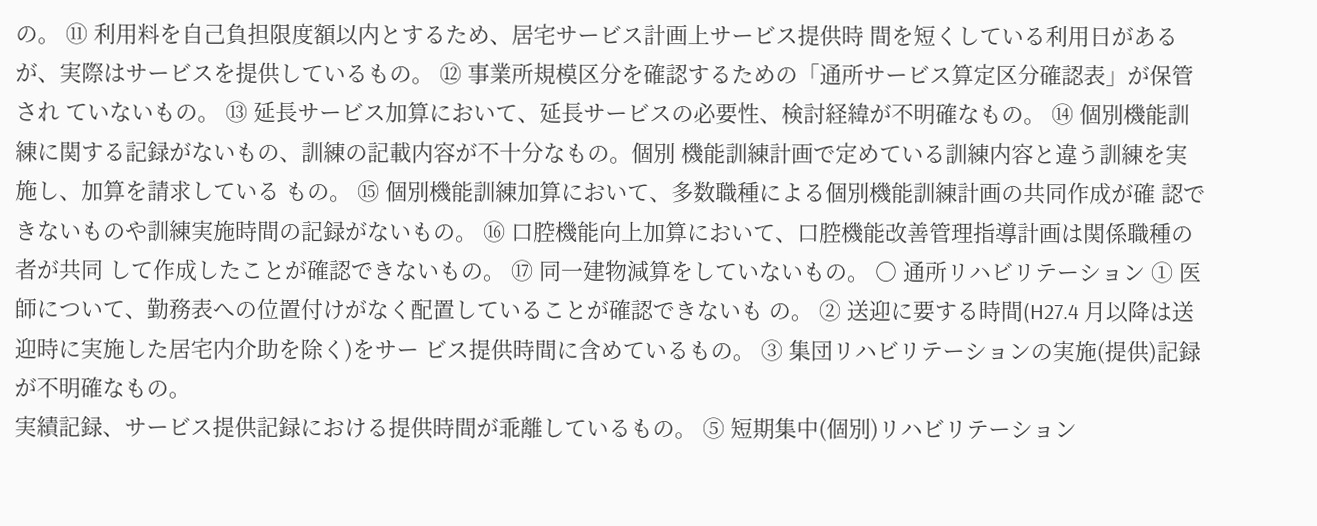の。 ⑪ 利用料を自己負担限度額以内とするため、居宅サービス計画上サービス提供時 間を短くしている利用日があるが、実際はサービスを提供しているもの。 ⑫ 事業所規模区分を確認するための「通所サービス算定区分確認表」が保管され ていないもの。 ⑬ 延長サービス加算において、延長サービスの必要性、検討経緯が不明確なもの。 ⑭ 個別機能訓練に関する記録がないもの、訓練の記載内容が不十分なもの。個別 機能訓練計画で定めている訓練内容と違う訓練を実施し、加算を請求している もの。 ⑮ 個別機能訓練加算において、多数職種による個別機能訓練計画の共同作成が確 認できないものや訓練実施時間の記録がないもの。 ⑯ 口腔機能向上加算において、口腔機能改善管理指導計画は関係職種の者が共同 して作成したことが確認できないもの。 ⑰ 同一建物減算をしていないもの。 ○ 通所リハビリテーション ① 医師について、勤務表への位置付けがなく配置していることが確認できないも の。 ② 送迎に要する時間(H27.4 月以降は送迎時に実施した居宅内介助を除く)をサー ビス提供時間に含めているもの。 ③ 集団リハビリテーションの実施(提供)記録が不明確なもの。
実績記録、サービス提供記録における提供時間が乖離しているもの。 ⑤ 短期集中(個別)リハビリテーション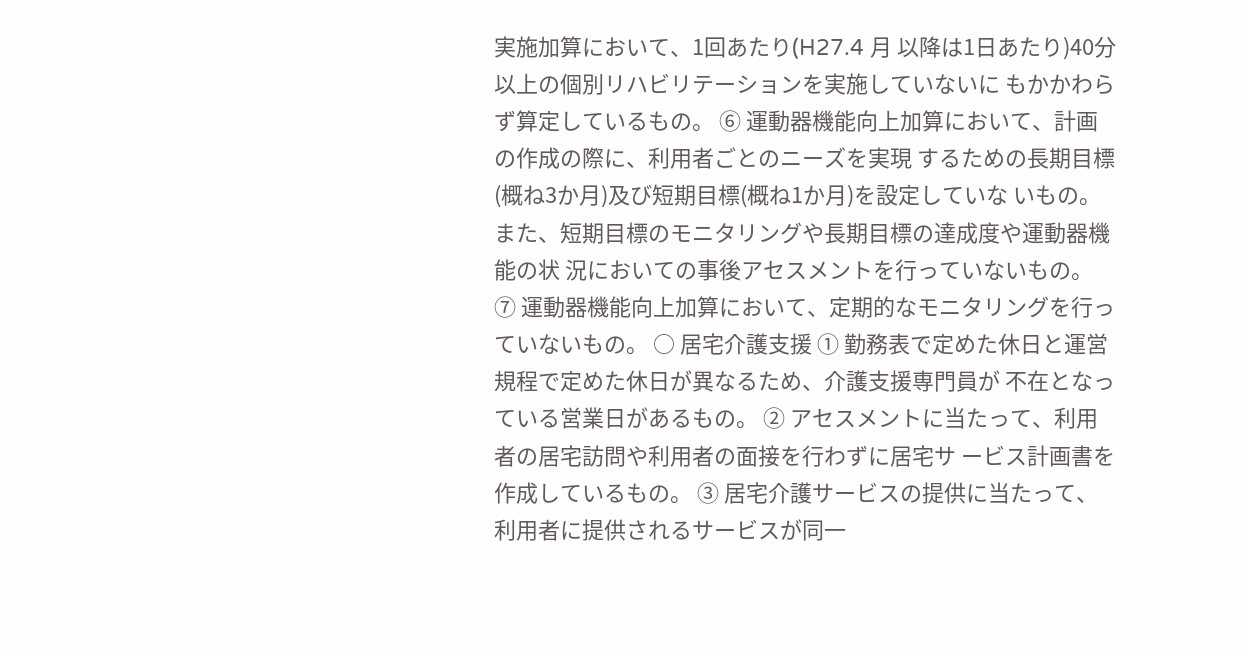実施加算において、1回あたり(H27.4 月 以降は1日あたり)40分以上の個別リハビリテーションを実施していないに もかかわらず算定しているもの。 ⑥ 運動器機能向上加算において、計画の作成の際に、利用者ごとのニーズを実現 するための長期目標(概ね3か月)及び短期目標(概ね1か月)を設定していな いもの。また、短期目標のモニタリングや長期目標の達成度や運動器機能の状 況においての事後アセスメントを行っていないもの。 ⑦ 運動器機能向上加算において、定期的なモニタリングを行っていないもの。 ○ 居宅介護支援 ① 勤務表で定めた休日と運営規程で定めた休日が異なるため、介護支援専門員が 不在となっている営業日があるもの。 ② アセスメントに当たって、利用者の居宅訪問や利用者の面接を行わずに居宅サ ービス計画書を作成しているもの。 ③ 居宅介護サービスの提供に当たって、利用者に提供されるサービスが同一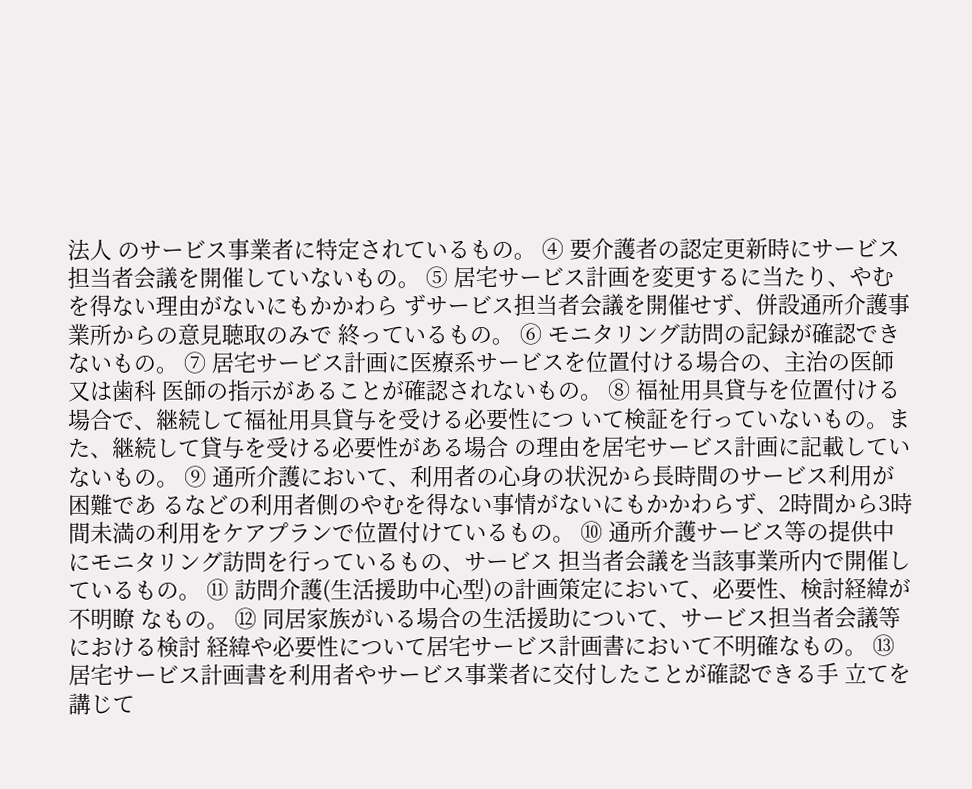法人 のサービス事業者に特定されているもの。 ④ 要介護者の認定更新時にサービス担当者会議を開催していないもの。 ⑤ 居宅サービス計画を変更するに当たり、やむを得ない理由がないにもかかわら ずサービス担当者会議を開催せず、併設通所介護事業所からの意見聴取のみで 終っているもの。 ⑥ モニタリング訪問の記録が確認できないもの。 ⑦ 居宅サービス計画に医療系サービスを位置付ける場合の、主治の医師又は歯科 医師の指示があることが確認されないもの。 ⑧ 福祉用具貸与を位置付ける場合で、継続して福祉用具貸与を受ける必要性につ いて検証を行っていないもの。また、継続して貸与を受ける必要性がある場合 の理由を居宅サービス計画に記載していないもの。 ⑨ 通所介護において、利用者の心身の状況から長時間のサービス利用が困難であ るなどの利用者側のやむを得ない事情がないにもかかわらず、2時間から3時 間未満の利用をケアプランで位置付けているもの。 ⑩ 通所介護サービス等の提供中にモニタリング訪問を行っているもの、サービス 担当者会議を当該事業所内で開催しているもの。 ⑪ 訪問介護(生活援助中心型)の計画策定において、必要性、検討経緯が不明瞭 なもの。 ⑫ 同居家族がいる場合の生活援助について、サービス担当者会議等における検討 経緯や必要性について居宅サービス計画書において不明確なもの。 ⑬ 居宅サービス計画書を利用者やサービス事業者に交付したことが確認できる手 立てを講じて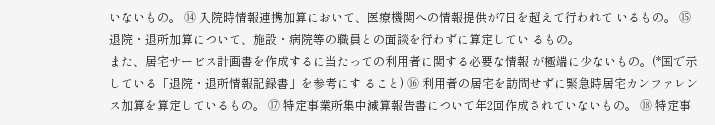いないもの。 ⑭ 入院時情報連携加算において、医療機関への情報提供が7日を超えて行われて いるもの。 ⑮ 退院・退所加算について、施設・病院等の職員との面談を行わずに算定してい るもの。
また、居宅サービス計画書を作成するに当たっての利用者に関する必要な情報 が極端に少ないもの。(*国で示している「退院・退所情報記録書」を参考にす ること) ⑯ 利用者の居宅を訪問せずに緊急時居宅カンファレンス加算を算定しているもの。 ⑰ 特定事業所集中減算報告書について年2回作成されていないもの。 ⑱ 特定事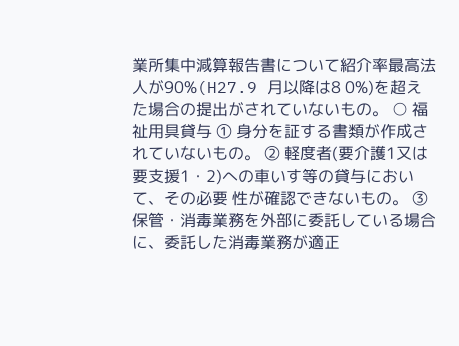業所集中減算報告書について紹介率最高法人が90%(H27.9 月以降は8 0%)を超えた場合の提出がされていないもの。 ○ 福祉用具貸与 ① 身分を証する書類が作成されていないもの。 ② 軽度者(要介護1又は要支援1・2)への車いす等の貸与において、その必要 性が確認できないもの。 ③ 保管・消毒業務を外部に委託している場合に、委託した消毒業務が適正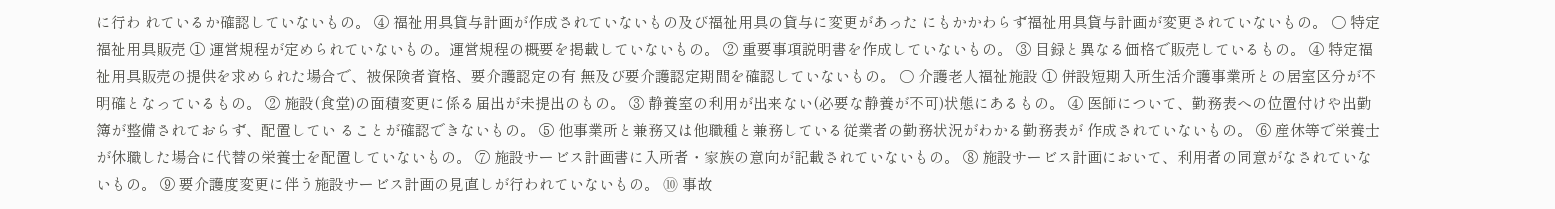に行わ れているか確認していないもの。 ④ 福祉用具貸与計画が作成されていないもの及び福祉用具の貸与に変更があった にもかかわらず福祉用具貸与計画が変更されていないもの。 ○ 特定福祉用具販売 ① 運営規程が定められていないもの。運営規程の概要を掲載していないもの。 ② 重要事項説明書を作成していないもの。 ③ 目録と異なる価格で販売しているもの。 ④ 特定福祉用具販売の提供を求められた場合で、被保険者資格、要介護認定の有 無及び要介護認定期間を確認していないもの。 ○ 介護老人福祉施設 ① 併設短期入所生活介護事業所との居室区分が不明確となっているもの。 ② 施設(食堂)の面積変更に係る届出が未提出のもの。 ③ 静養室の利用が出来ない(必要な静養が不可)状態にあるもの。 ④ 医師について、勤務表への位置付けや出勤簿が整備されておらず、配置してい ることが確認できないもの。 ⑤ 他事業所と兼務又は他職種と兼務している従業者の勤務状況がわかる勤務表が 作成されていないもの。 ⑥ 産休等で栄養士が休職した場合に代替の栄養士を配置していないもの。 ⑦ 施設サービス計画書に入所者・家族の意向が記載されていないもの。 ⑧ 施設サービス計画において、利用者の同意がなされていないもの。 ⑨ 要介護度変更に伴う施設サービス計画の見直しが行われていないもの。 ⑩ 事故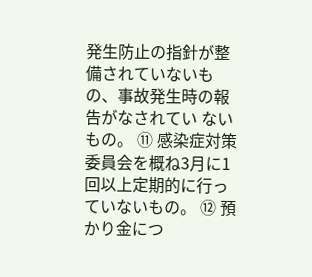発生防止の指針が整備されていないもの、事故発生時の報告がなされてい ないもの。 ⑪ 感染症対策委員会を概ね3月に1回以上定期的に行っていないもの。 ⑫ 預かり金につ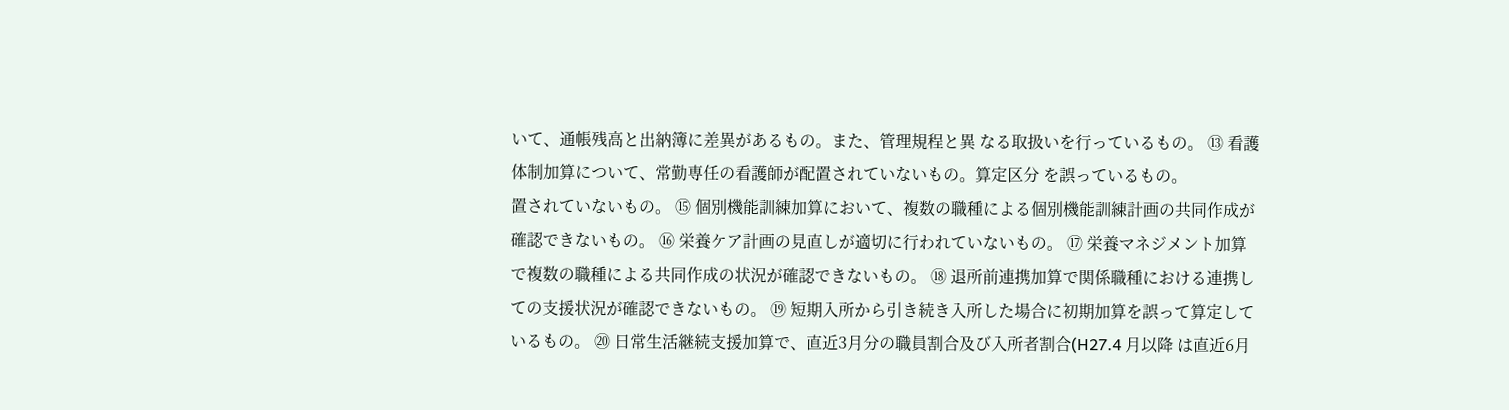いて、通帳残高と出納簿に差異があるもの。また、管理規程と異 なる取扱いを行っているもの。 ⑬ 看護体制加算について、常勤専任の看護師が配置されていないもの。算定区分 を誤っているもの。
置されていないもの。 ⑮ 個別機能訓練加算において、複数の職種による個別機能訓練計画の共同作成が 確認できないもの。 ⑯ 栄養ケア計画の見直しが適切に行われていないもの。 ⑰ 栄養マネジメント加算で複数の職種による共同作成の状況が確認できないもの。 ⑱ 退所前連携加算で関係職種における連携しての支援状況が確認できないもの。 ⑲ 短期入所から引き続き入所した場合に初期加算を誤って算定しているもの。 ⑳ 日常生活継続支援加算で、直近3月分の職員割合及び入所者割合(H27.4 月以降 は直近6月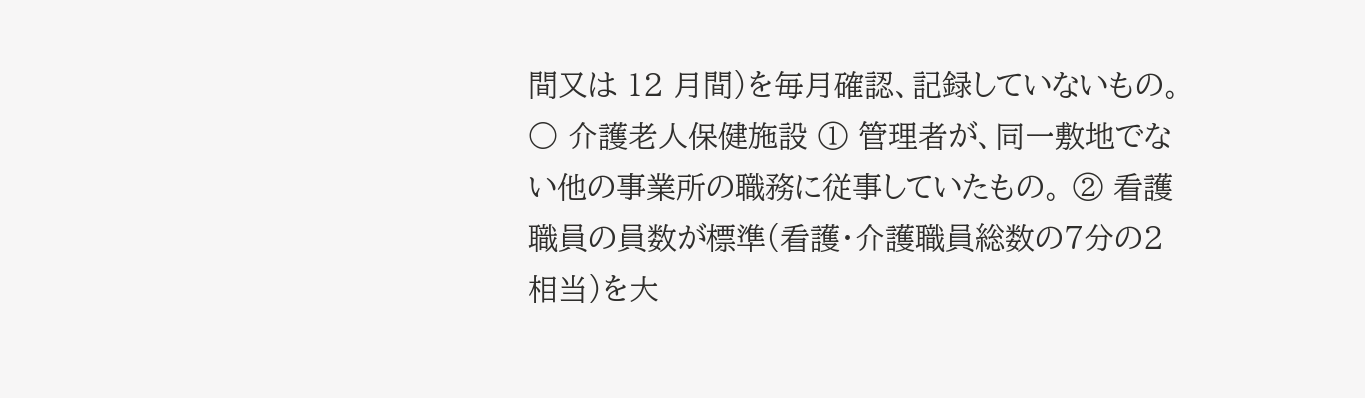間又は 12 月間)を毎月確認、記録していないもの。 ○ 介護老人保健施設 ① 管理者が、同一敷地でない他の事業所の職務に従事していたもの。 ② 看護職員の員数が標準(看護・介護職員総数の7分の2相当)を大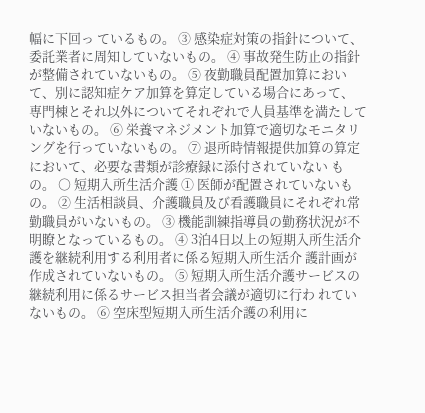幅に下回っ ているもの。 ③ 感染症対策の指針について、委託業者に周知していないもの。 ④ 事故発生防止の指針が整備されていないもの。 ⑤ 夜勤職員配置加算において、別に認知症ケア加算を算定している場合にあって、 専門棟とそれ以外についてそれぞれで人員基準を満たしていないもの。 ⑥ 栄養マネジメント加算で適切なモニタリングを行っていないもの。 ⑦ 退所時情報提供加算の算定において、必要な書類が診療録に添付されていない もの。 ○ 短期入所生活介護 ① 医師が配置されていないもの。 ② 生活相談員、介護職員及び看護職員にそれぞれ常勤職員がいないもの。 ③ 機能訓練指導員の勤務状況が不明瞭となっているもの。 ④ 3泊4日以上の短期入所生活介護を継続利用する利用者に係る短期入所生活介 護計画が作成されていないもの。 ⑤ 短期入所生活介護サービスの継続利用に係るサービス担当者会議が適切に行わ れていないもの。 ⑥ 空床型短期入所生活介護の利用に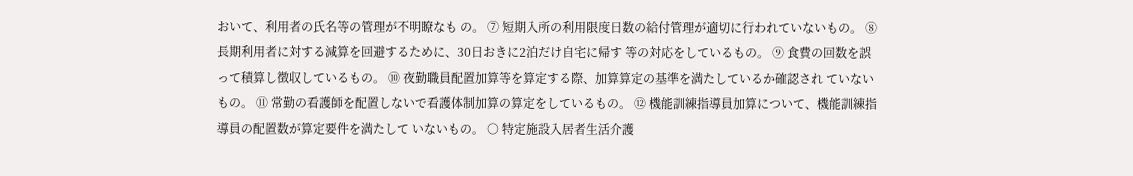おいて、利用者の氏名等の管理が不明瞭なも の。 ⑦ 短期入所の利用限度日数の給付管理が適切に行われていないもの。 ⑧ 長期利用者に対する減算を回避するために、30日おきに2泊だけ自宅に帰す 等の対応をしているもの。 ⑨ 食費の回数を誤って積算し徴収しているもの。 ⑩ 夜勤職員配置加算等を算定する際、加算算定の基準を満たしているか確認され ていないもの。 ⑪ 常勤の看護師を配置しないで看護体制加算の算定をしているもの。 ⑫ 機能訓練指導員加算について、機能訓練指導員の配置数が算定要件を満たして いないもの。 ○ 特定施設入居者生活介護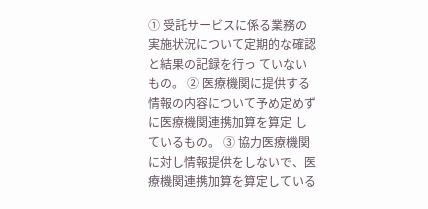① 受託サービスに係る業務の実施状況について定期的な確認と結果の記録を行っ ていないもの。 ② 医療機関に提供する情報の内容について予め定めずに医療機関連携加算を算定 しているもの。 ③ 協力医療機関に対し情報提供をしないで、医療機関連携加算を算定している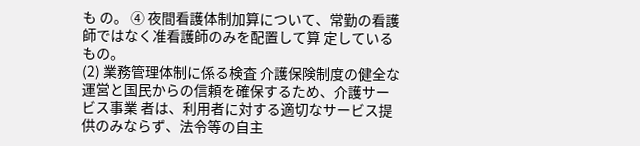も の。 ④ 夜間看護体制加算について、常勤の看護師ではなく准看護師のみを配置して算 定しているもの。
(2) 業務管理体制に係る検査 介護保険制度の健全な運営と国民からの信頼を確保するため、介護サービス事業 者は、利用者に対する適切なサービス提供のみならず、法令等の自主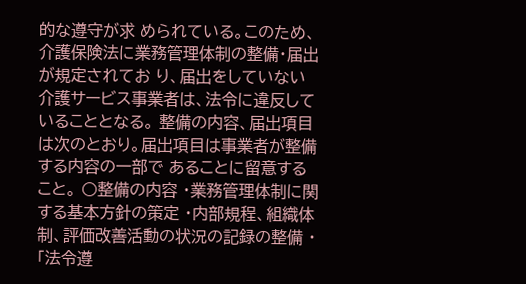的な遵守が求 められている。このため、介護保険法に業務管理体制の整備・届出が規定されてお り、届出をしていない介護サービス事業者は、法令に違反していることとなる。 整備の内容、届出項目は次のとおり。届出項目は事業者が整備する内容の一部で あることに留意すること。 ○整備の内容 ・業務管理体制に関する基本方針の策定 ・内部規程、組織体制、評価改善活動の状況の記録の整備 ・「法令遵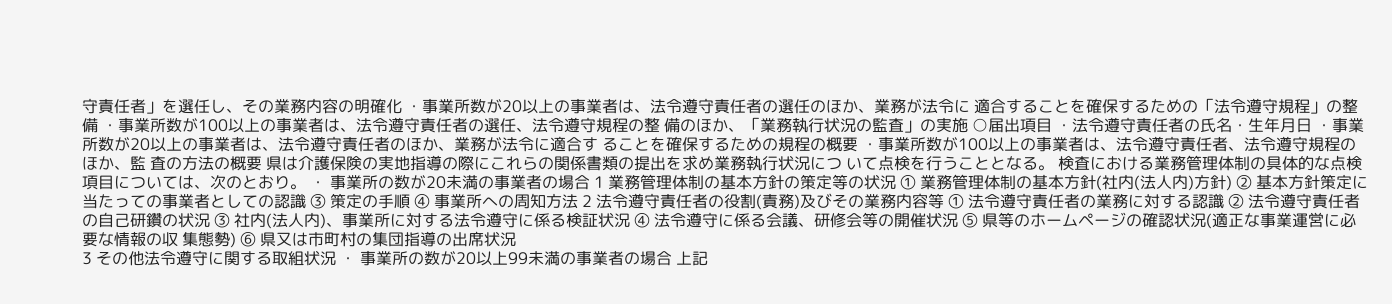守責任者」を選任し、その業務内容の明確化 ・事業所数が20以上の事業者は、法令遵守責任者の選任のほか、業務が法令に 適合することを確保するための「法令遵守規程」の整備 ・事業所数が100以上の事業者は、法令遵守責任者の選任、法令遵守規程の整 備のほか、「業務執行状況の監査」の実施 ○届出項目 ・法令遵守責任者の氏名・生年月日 ・事業所数が20以上の事業者は、法令遵守責任者のほか、業務が法令に適合す ることを確保するための規程の概要 ・事業所数が100以上の事業者は、法令遵守責任者、法令遵守規程のほか、監 査の方法の概要 県は介護保険の実地指導の際にこれらの関係書類の提出を求め業務執行状況につ いて点検を行うこととなる。 検査における業務管理体制の具体的な点検項目については、次のとおり。 ・ 事業所の数が20未満の事業者の場合 1 業務管理体制の基本方針の策定等の状況 ① 業務管理体制の基本方針(社内(法人内)方針) ② 基本方針策定に当たっての事業者としての認識 ③ 策定の手順 ④ 事業所への周知方法 2 法令遵守責任者の役割(責務)及びその業務内容等 ① 法令遵守責任者の業務に対する認識 ② 法令遵守責任者の自己研鑽の状況 ③ 社内(法人内)、事業所に対する法令遵守に係る検証状況 ④ 法令遵守に係る会議、研修会等の開催状況 ⑤ 県等のホームページの確認状況(適正な事業運営に必要な情報の収 集態勢) ⑥ 県又は市町村の集団指導の出席状況
3 その他法令遵守に関する取組状況 ・ 事業所の数が20以上99未満の事業者の場合 上記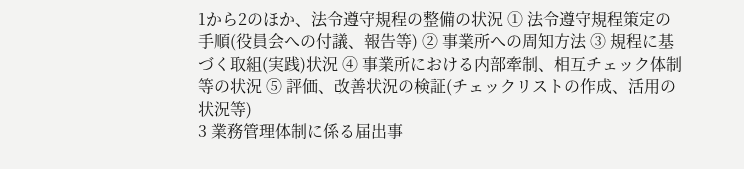1から2のほか、法令遵守規程の整備の状況 ① 法令遵守規程策定の手順(役員会への付議、報告等) ② 事業所への周知方法 ③ 規程に基づく取組(実践)状況 ④ 事業所における内部牽制、相互チェック体制等の状況 ⑤ 評価、改善状況の検証(チェックリストの作成、活用の状況等)
3 業務管理体制に係る届出事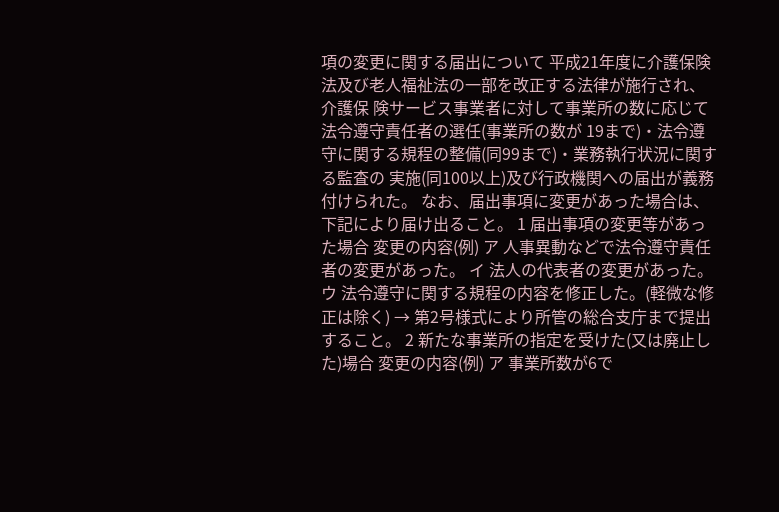項の変更に関する届出について 平成21年度に介護保険法及び老人福祉法の一部を改正する法律が施行され、介護保 険サービス事業者に対して事業所の数に応じて法令遵守責任者の選任(事業所の数が 19まで)・法令遵守に関する規程の整備(同99まで)・業務執行状況に関する監査の 実施(同100以上)及び行政機関への届出が義務付けられた。 なお、届出事項に変更があった場合は、下記により届け出ること。 1 届出事項の変更等があった場合 変更の内容(例) ア 人事異動などで法令遵守責任者の変更があった。 イ 法人の代表者の変更があった。 ウ 法令遵守に関する規程の内容を修正した。(軽微な修正は除く) → 第2号様式により所管の総合支庁まで提出すること。 2 新たな事業所の指定を受けた(又は廃止した)場合 変更の内容(例) ア 事業所数が6で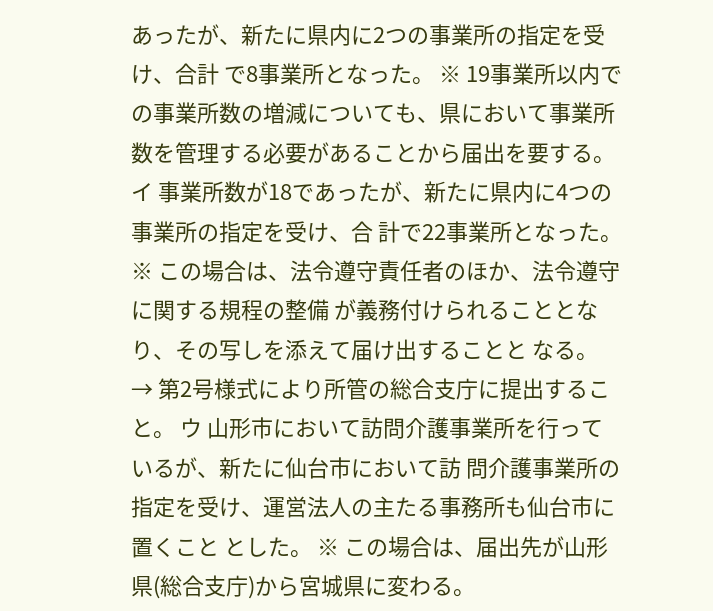あったが、新たに県内に2つの事業所の指定を受け、合計 で8事業所となった。 ※ 19事業所以内での事業所数の増減についても、県において事業所 数を管理する必要があることから届出を要する。 イ 事業所数が18であったが、新たに県内に4つの事業所の指定を受け、合 計で22事業所となった。 ※ この場合は、法令遵守責任者のほか、法令遵守に関する規程の整備 が義務付けられることとなり、その写しを添えて届け出することと なる。 → 第2号様式により所管の総合支庁に提出すること。 ウ 山形市において訪問介護事業所を行っているが、新たに仙台市において訪 問介護事業所の指定を受け、運営法人の主たる事務所も仙台市に置くこと とした。 ※ この場合は、届出先が山形県(総合支庁)から宮城県に変わる。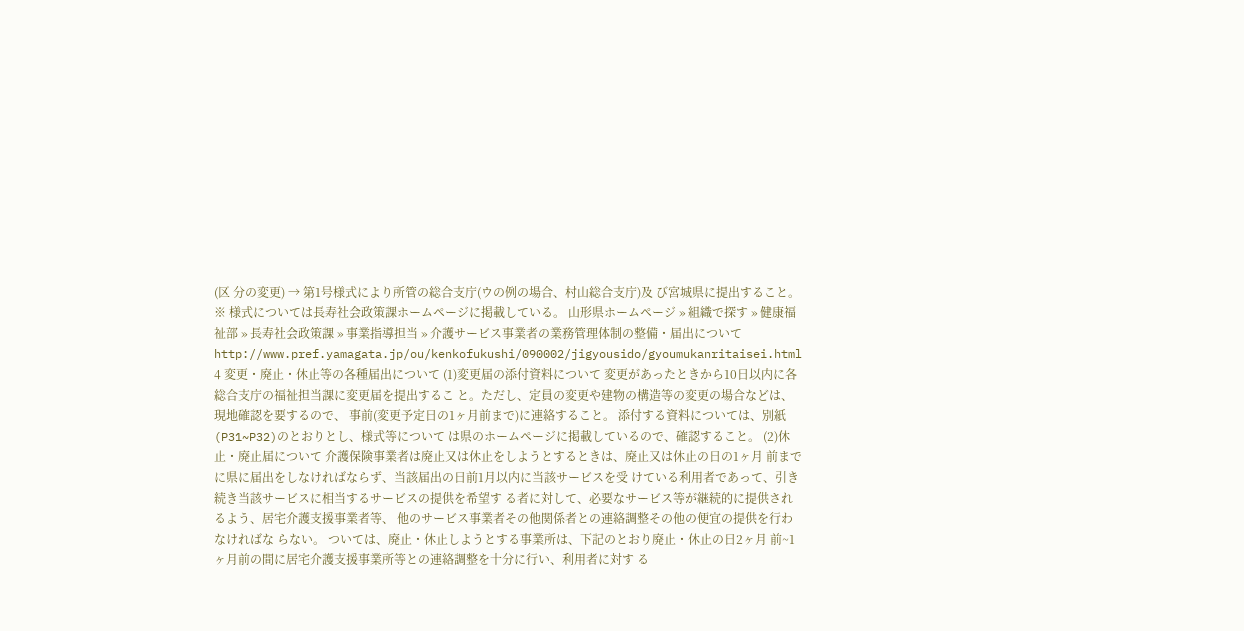(区 分の変更) → 第1号様式により所管の総合支庁(ウの例の場合、村山総合支庁)及 び宮城県に提出すること。 ※ 様式については長寿社会政策課ホームページに掲載している。 山形県ホームページ » 組織で探す » 健康福祉部 » 長寿社会政策課 » 事業指導担当 » 介護サービス事業者の業務管理体制の整備・届出について http://www.pref.yamagata.jp/ou/kenkofukushi/090002/jigyousido/gyoumukanritaisei.html
4 変更・廃止・休止等の各種届出について (1)変更届の添付資料について 変更があったときから10日以内に各総合支庁の福祉担当課に変更届を提出するこ と。ただし、定員の変更や建物の構造等の変更の場合などは、現地確認を要するので、 事前(変更予定日の1ヶ月前まで)に連絡すること。 添付する資料については、別紙(P31~P32)のとおりとし、様式等について は県のホームページに掲載しているので、確認すること。 (2)休止・廃止届について 介護保険事業者は廃止又は休止をしようとするときは、廃止又は休止の日の1ヶ月 前までに県に届出をしなければならず、当該届出の日前1月以内に当該サービスを受 けている利用者であって、引き続き当該サービスに相当するサービスの提供を希望す る者に対して、必要なサービス等が継続的に提供されるよう、居宅介護支援事業者等、 他のサービス事業者その他関係者との連絡調整その他の便宜の提供を行わなければな らない。 ついては、廃止・休止しようとする事業所は、下記のとおり廃止・休止の日2ヶ月 前~1ヶ月前の間に居宅介護支援事業所等との連絡調整を十分に行い、利用者に対す る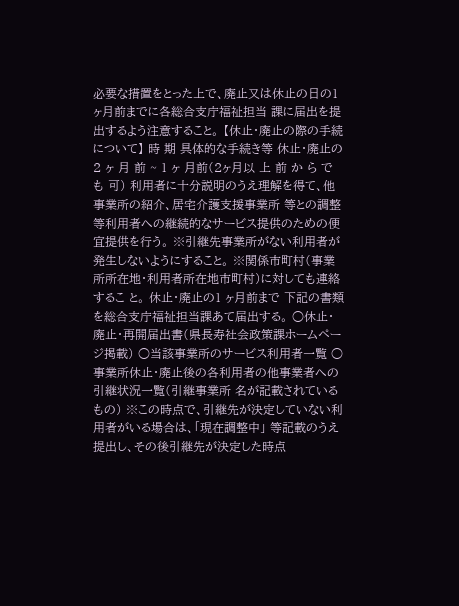必要な措置をとった上で、廃止又は休止の日の1ヶ月前までに各総合支庁福祉担当 課に届出を提出するよう注意すること。 【休止・廃止の際の手続について】 時 期 具体的な手続き等 休止・廃止の2 ヶ 月 前 ~ 1 ヶ 月前(2ヶ月以 上 前 か ら で も 可) 利用者に十分説明のうえ理解を得て、他事業所の紹介、居宅介護支援事業所 等との調整等利用者への継続的なサービス提供のための便宜提供を行う。 ※引継先事業所がない利用者が発生しないようにすること。 ※関係市町村(事業所所在地・利用者所在地市町村)に対しても連絡するこ と。 休止・廃止の1 ヶ月前まで 下記の書類を総合支庁福祉担当課あて届出する。 ○休止・廃止・再開届出書(県長寿社会政策課ホームページ掲載) ○当該事業所のサービス利用者一覧 ○事業所休止・廃止後の各利用者の他事業者への引継状況一覧(引継事業所 名が記載されているもの) ※この時点で、引継先が決定していない利用者がいる場合は、「現在調整中」 等記載のうえ提出し、その後引継先が決定した時点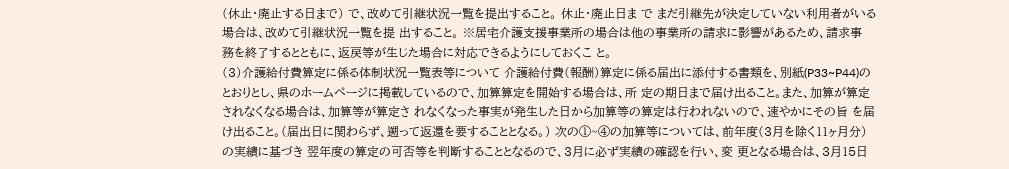(休止・廃止する日まで) で、改めて引継状況一覧を提出すること。 休止・廃止日ま で まだ引継先が決定していない利用者がいる場合は、改めて引継状況一覧を提 出すること。 ※居宅介護支援事業所の場合は他の事業所の請求に影響があるため、請求事 務を終了するとともに、返戻等が生じた場合に対応できるようにしておくこ と。
(3)介護給付費算定に係る体制状況一覧表等について 介護給付費(報酬)算定に係る届出に添付する書類を、別紙(P33~P44)の とおりとし、県のホームページに掲載しているので、加算算定を開始する場合は、所 定の期日まで届け出ること。また、加算が算定されなくなる場合は、加算等が算定さ れなくなった事実が発生した日から加算等の算定は行われないので、速やかにその旨 を届け出ること。(届出日に関わらず、遡って返還を要することとなる。) 次の①~④の加算等については、前年度(3月を除く11ヶ月分)の実績に基づき 翌年度の算定の可否等を判断することとなるので、3月に必ず実績の確認を行い、変 更となる場合は、3月15日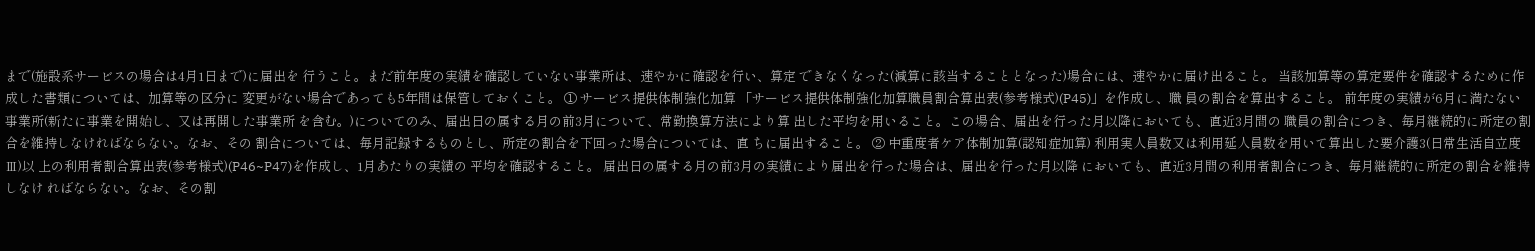まで(施設系サービスの場合は4月1日まで)に届出を 行うこと。まだ前年度の実績を確認していない事業所は、速やかに確認を行い、算定 できなくなった(減算に該当することとなった)場合には、速やかに届け出ること。 当該加算等の算定要件を確認するために作成した書類については、加算等の区分に 変更がない場合であっても5年間は保管しておくこと。 ① サービス提供体制強化加算 「サービス提供体制強化加算職員割合算出表(参考様式)(P45)」を作成し、職 員の割合を算出すること。 前年度の実績が6月に満たない事業所(新たに事業を開始し、又は再開した事業所 を含む。)についてのみ、届出日の属する月の前3月について、常勤換算方法により算 出した平均を用いること。この場合、届出を行った月以降においても、直近3月間の 職員の割合につき、毎月継続的に所定の割合を維持しなければならない。なお、その 割合については、毎月記録するものとし、所定の割合を下回った場合については、直 ちに届出すること。 ② 中重度者ケア体制加算(認知症加算) 利用実人員数又は利用延人員数を用いて算出した要介護3(日常生活自立度Ⅲ)以 上の利用者割合算出表(参考様式)(P46~P47)を作成し、1月あたりの実績の 平均を確認すること。 届出日の属する月の前3月の実績により届出を行った場合は、届出を行った月以降 においても、直近3月間の利用者割合につき、毎月継続的に所定の割合を維持しなけ ればならない。なお、その割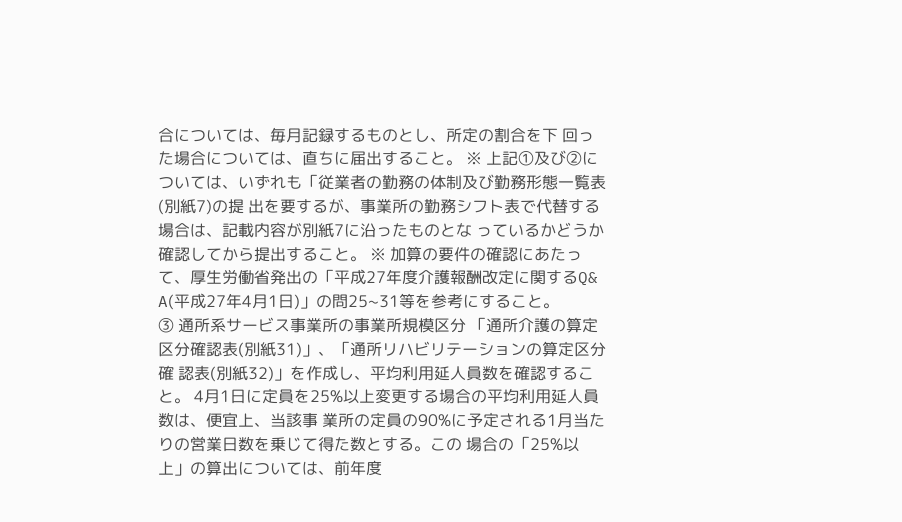合については、毎月記録するものとし、所定の割合を下 回った場合については、直ちに届出すること。 ※ 上記①及び②については、いずれも「従業者の勤務の体制及び勤務形態一覧表(別紙7)の提 出を要するが、事業所の勤務シフト表で代替する場合は、記載内容が別紙7に沿ったものとな っているかどうか確認してから提出すること。 ※ 加算の要件の確認にあたって、厚生労働省発出の「平成27年度介護報酬改定に関するQ& A(平成27年4月1日)」の問25~31等を参考にすること。
③ 通所系サービス事業所の事業所規模区分 「通所介護の算定区分確認表(別紙31)」、「通所リハビリテーションの算定区分確 認表(別紙32)」を作成し、平均利用延人員数を確認すること。 4月1日に定員を25%以上変更する場合の平均利用延人員数は、便宜上、当該事 業所の定員の90%に予定される1月当たりの営業日数を乗じて得た数とする。この 場合の「25%以上」の算出については、前年度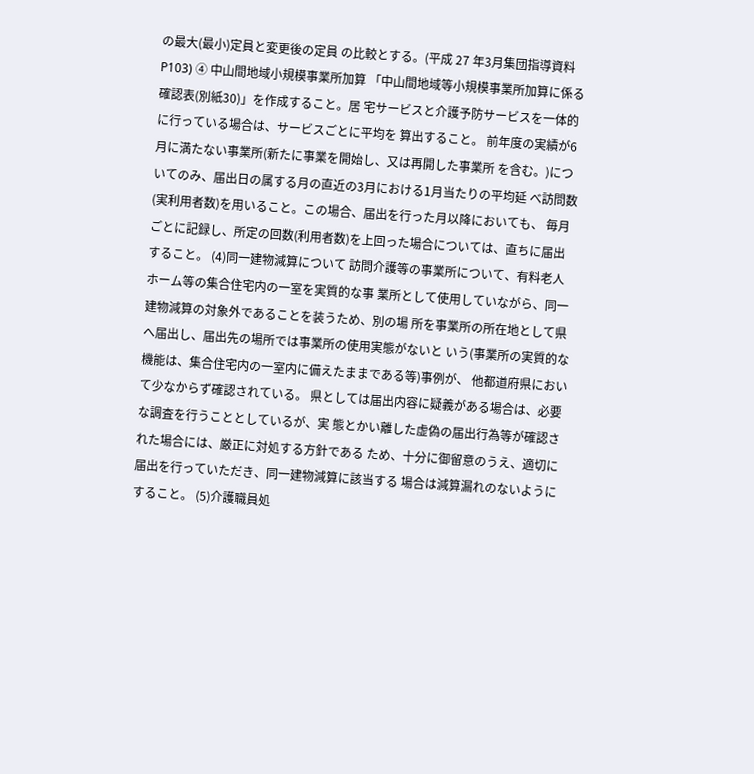の最大(最小)定員と変更後の定員 の比較とする。(平成 27 年3月集団指導資料P103) ④ 中山間地域小規模事業所加算 「中山間地域等小規模事業所加算に係る確認表(別紙30)」を作成すること。居 宅サービスと介護予防サービスを一体的に行っている場合は、サービスごとに平均を 算出すること。 前年度の実績が6月に満たない事業所(新たに事業を開始し、又は再開した事業所 を含む。)についてのみ、届出日の属する月の直近の3月における1月当たりの平均延 べ訪問数(実利用者数)を用いること。この場合、届出を行った月以降においても、 毎月ごとに記録し、所定の回数(利用者数)を上回った場合については、直ちに届出 すること。 (4)同一建物減算について 訪問介護等の事業所について、有料老人ホーム等の集合住宅内の一室を実質的な事 業所として使用していながら、同一建物減算の対象外であることを装うため、別の場 所を事業所の所在地として県へ届出し、届出先の場所では事業所の使用実態がないと いう(事業所の実質的な機能は、集合住宅内の一室内に備えたままである等)事例が、 他都道府県において少なからず確認されている。 県としては届出内容に疑義がある場合は、必要な調査を行うこととしているが、実 態とかい離した虚偽の届出行為等が確認された場合には、厳正に対処する方針である ため、十分に御留意のうえ、適切に届出を行っていただき、同一建物減算に該当する 場合は減算漏れのないようにすること。 (5)介護職員処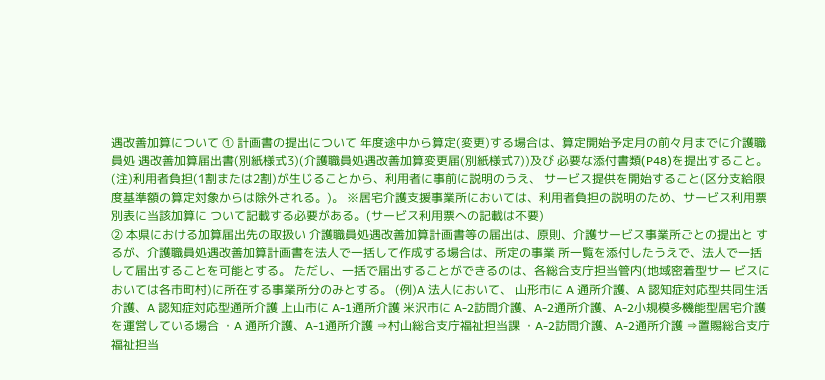遇改善加算について ① 計画書の提出について 年度途中から算定(変更)する場合は、算定開始予定月の前々月までに介護職員処 遇改善加算届出書(別紙様式3)(介護職員処遇改善加算変更届(別紙様式7))及び 必要な添付書類(P48)を提出すること。 (注)利用者負担(1割または2割)が生じることから、利用者に事前に説明のうえ、 サービス提供を開始すること(区分支給限度基準額の算定対象からは除外される。)。 ※居宅介護支援事業所においては、利用者負担の説明のため、サービス利用票別表に当該加算に ついて記載する必要がある。(サービス利用票への記載は不要)
② 本県における加算届出先の取扱い 介護職員処遇改善加算計画書等の届出は、原則、介護サービス事業所ごとの提出と するが、介護職員処遇改善加算計画書を法人で一括して作成する場合は、所定の事業 所一覧を添付したうえで、法人で一括して届出することを可能とする。 ただし、一括で届出することができるのは、各総合支庁担当管内(地域密着型サー ビスにおいては各市町村)に所在する事業所分のみとする。 (例)A 法人において、 山形市に A 通所介護、A 認知症対応型共同生活介護、A 認知症対応型通所介護 上山市に A-1通所介護 米沢市に A-2訪問介護、A-2通所介護、A-2小規模多機能型居宅介護 を運営している場合 ・A 通所介護、A-1通所介護 ⇒村山総合支庁福祉担当課 ・A-2訪問介護、A-2通所介護 ⇒置賜総合支庁福祉担当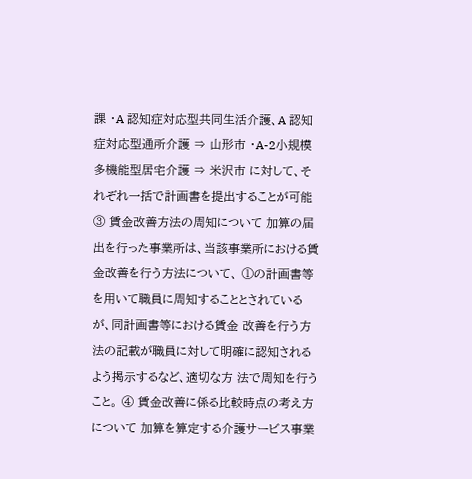課 ・A 認知症対応型共同生活介護、A 認知症対応型通所介護 ⇒ 山形市 ・A-2小規模多機能型居宅介護 ⇒ 米沢市 に対して、それぞれ一括で計画書を提出することが可能 ③ 賃金改善方法の周知について 加算の届出を行った事業所は、当該事業所における賃金改善を行う方法について、 ①の計画書等を用いて職員に周知することとされているが、同計画書等における賃金 改善を行う方法の記載が職員に対して明確に認知されるよう掲示するなど、適切な方 法で周知を行うこと。 ④ 賃金改善に係る比較時点の考え方について 加算を算定する介護サービス事業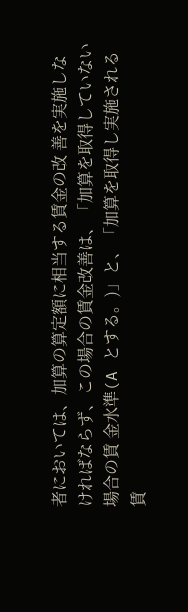者においては、加算の算定額に相当する賃金の改 善を実施しなければならず、この場合の賃金改善は、「加算を取得していない場合の賃 金水準(A とする。)」と、「加算を取得し実施される賃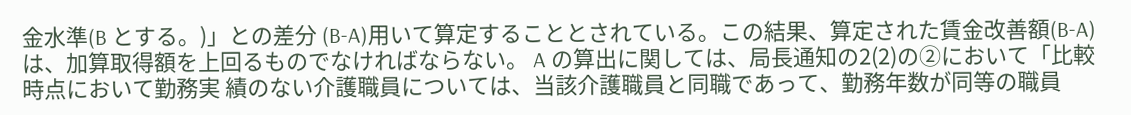金水準(B とする。)」との差分 (B-A)用いて算定することとされている。この結果、算定された賃金改善額(B-A) は、加算取得額を上回るものでなければならない。 A の算出に関しては、局長通知の2(2)の②において「比較時点において勤務実 績のない介護職員については、当該介護職員と同職であって、勤務年数が同等の職員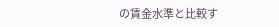の賃金水準と比較す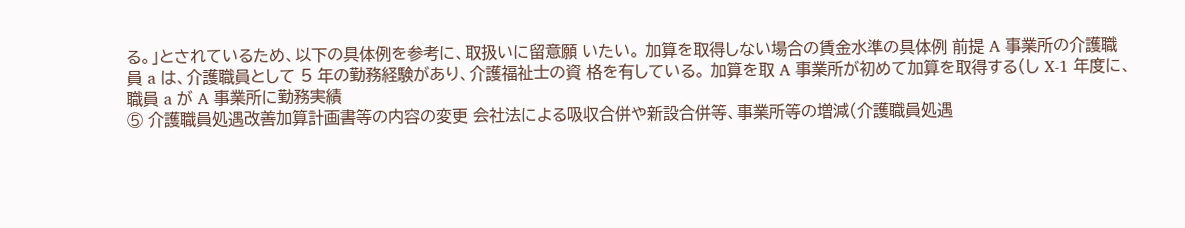る。」とされているため、以下の具体例を参考に、取扱いに留意願 いたい。 加算を取得しない場合の賃金水準の具体例 前提 A 事業所の介護職員 a は、介護職員として 5 年の勤務経験があり、介護福祉士の資 格を有している。 加算を取 A 事業所が初めて加算を取得する(し X-1 年度に、職員 a が A 事業所に勤務実績
⑤ 介護職員処遇改善加算計画書等の内容の変更 会社法による吸収合併や新設合併等、事業所等の増減(介護職員処遇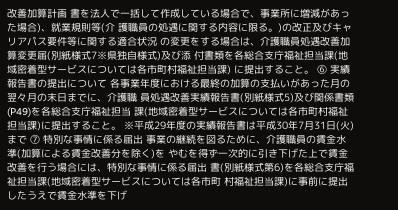改善加算計画 書を法人で一括して作成している場合で、事業所に増減があった場合)、就業規則等(介 護職員の処遇に関する内容に限る。)の改正及びキャリアパス要件等に関する適合状況 の変更をする場合は、介護職員処遇改善加算変更届(別紙様式7※県独自様式)及び添 付書類を各総合支庁福祉担当課(地域密着型サービスについては各市町村福祉担当課) に提出すること。 ⑥ 実績報告書の提出について 各事業年度における最終の加算の支払いがあった月の翌々月の末日までに、介護職 員処遇改善実績報告書(別紙様式5)及び関係書類(P49)を各総合支庁福祉担当 課(地域密着型サービスについては各市町村福祉担当課)に提出すること。 ※平成29年度の実績報告書は平成30年7月31日(火)まで ⑦ 特別な事情に係る届出 事業の継続を図るために、介護職員の賃金水準(加算による賃金改善分を除く)を やむを得ず一次的に引き下げた上で賃金改善を行う場合には、特別な事情に係る届出 書(別紙様式第6)を各総合支庁福祉担当課(地域密着型サービスについては各市町 村福祉担当課)に事前に提出したうえで賃金水準を下げ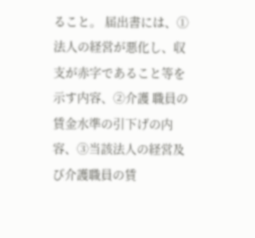ること。 届出書には、①法人の経営が悪化し、収支が赤字であること等を示す内容、②介護 職員の賃金水準の引下げの内容、③当該法人の経営及び介護職員の賃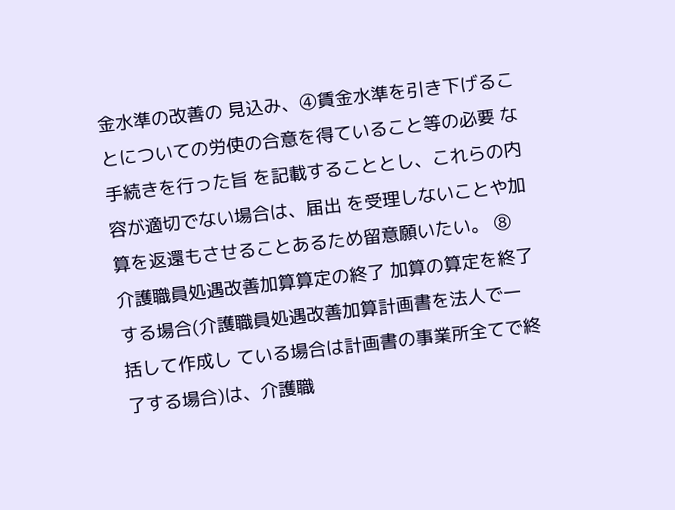金水準の改善の 見込み、④賃金水準を引き下げることについての労使の合意を得ていること等の必要 な手続きを行った旨 を記載することとし、これらの内容が適切でない場合は、届出 を受理しないことや加算を返還もさせることあるため留意願いたい。 ⑧ 介護職員処遇改善加算算定の終了 加算の算定を終了する場合(介護職員処遇改善加算計画書を法人で一括して作成し ている場合は計画書の事業所全てで終了する場合)は、介護職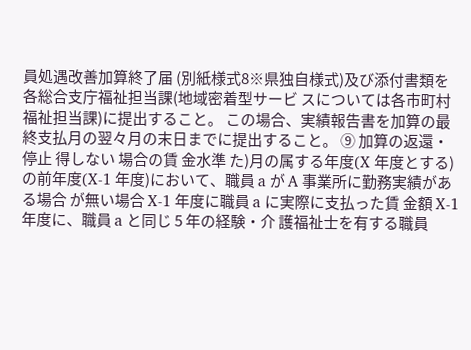員処遇改善加算終了届 (別紙様式8※県独自様式)及び添付書類を各総合支庁福祉担当課(地域密着型サービ スについては各市町村福祉担当課)に提出すること。 この場合、実績報告書を加算の最終支払月の翌々月の末日までに提出すること。 ⑨ 加算の返還・停止 得しない 場合の賃 金水準 た)月の属する年度(X 年度とする) の前年度(X-1 年度)において、職員 a が A 事業所に勤務実績がある場合 が無い場合 X-1 年度に職員 a に実際に支払った賃 金額 X-1 年度に、職員 a と同じ 5 年の経験・介 護福祉士を有する職員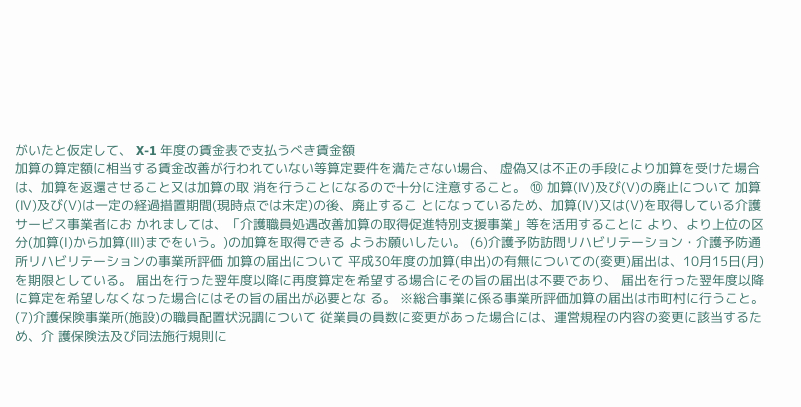がいたと仮定して、 X-1 年度の賃金表で支払うべき賃金額
加算の算定額に相当する賃金改善が行われていない等算定要件を満たさない場合、 虚偽又は不正の手段により加算を受けた場合は、加算を返還させること又は加算の取 消を行うことになるので十分に注意すること。 ⑩ 加算(Ⅳ)及び(Ⅴ)の廃止について 加算(Ⅳ)及び(Ⅴ)は一定の経過措置期間(現時点では未定)の後、廃止するこ とになっているため、加算(Ⅳ)又は(Ⅴ)を取得している介護サービス事業者にお かれましては、「介護職員処遇改善加算の取得促進特別支援事業」等を活用することに より、より上位の区分(加算(Ⅰ)から加算(Ⅲ)までをいう。)の加算を取得できる ようお願いしたい。 (6)介護予防訪問リハビリテーション・介護予防通所リハビリテーションの事業所評価 加算の届出について 平成30年度の加算(申出)の有無についての(変更)届出は、10月15日(月) を期限としている。 届出を行った翌年度以降に再度算定を希望する場合にその旨の届出は不要であり、 届出を行った翌年度以降に算定を希望しなくなった場合にはその旨の届出が必要とな る。 ※総合事業に係る事業所評価加算の届出は市町村に行うこと。 (7)介護保険事業所(施設)の職員配置状況調について 従業員の員数に変更があった場合には、運営規程の内容の変更に該当するため、介 護保険法及び同法施行規則に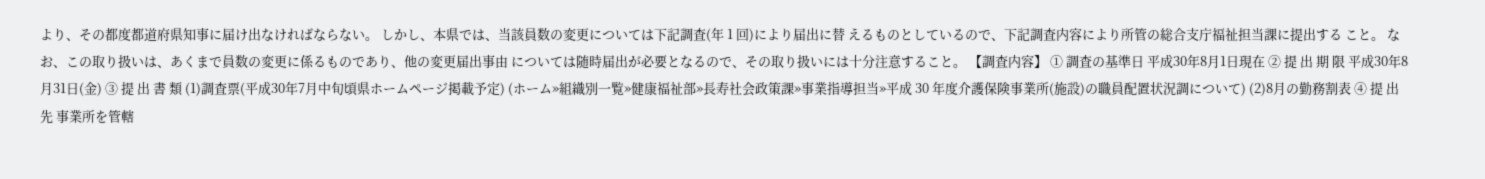より、その都度都道府県知事に届け出なければならない。 しかし、本県では、当該員数の変更については下記調査(年 1 回)により届出に替 えるものとしているので、下記調査内容により所管の総合支庁福祉担当課に提出する こと。 なお、この取り扱いは、あくまで員数の変更に係るものであり、他の変更届出事由 については随時届出が必要となるので、その取り扱いには十分注意すること。 【調査内容】 ① 調査の基準日 平成30年8月1日現在 ② 提 出 期 限 平成30年8月31日(金) ③ 提 出 書 類 (1)調査票(平成30年7月中旬頃県ホームページ掲載予定) (ホーム»組織別一覧»健康福祉部»長寿社会政策課»事業指導担当»平成 30 年度介護保険事業所(施設)の職員配置状況調について) (2)8月の勤務割表 ④ 提 出 先 事業所を管轄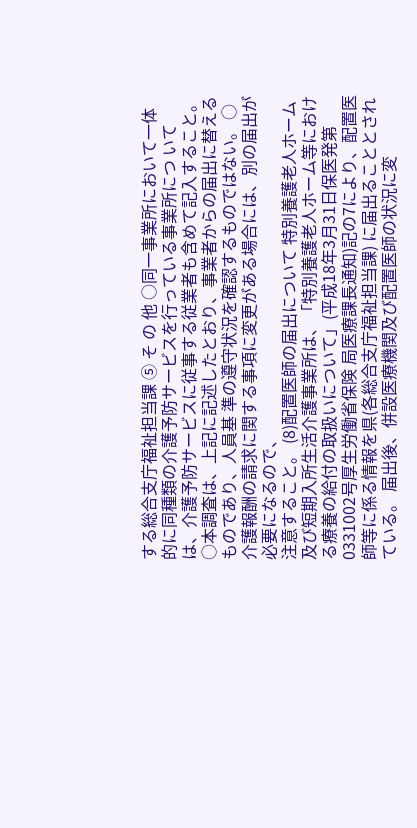する総合支庁福祉担当課 ⑤ そ の 他 ○同一事業所において一体的に同種類の介護予防サービスを行っている事業所につ いては、介護予防サービスに従事する従業者も含めて記入すること。 ○本調査は、上記に記述したとおり、事業者からの届出に替えるものであり、人員基 準の遵守状況を確認するものではない。 ○介護報酬の請求に関する事項に変更がある場合には、別の届出が必要になるので、
注意すること。 (8)配置医師の届出について 特別養護老人ホーム及び短期入所生活介護事業所は、「特別養護老人ホーム等におけ る療養の給付の取扱いについて」(平成18年3月31日保医発第0331002号厚生労働省保険 局医療課長通知)記の7により、配置医師等に係る情報を県(各総合支庁福祉担当課) に届出ることとされている。 届出後、併設医療機関及び配置医師の状況に変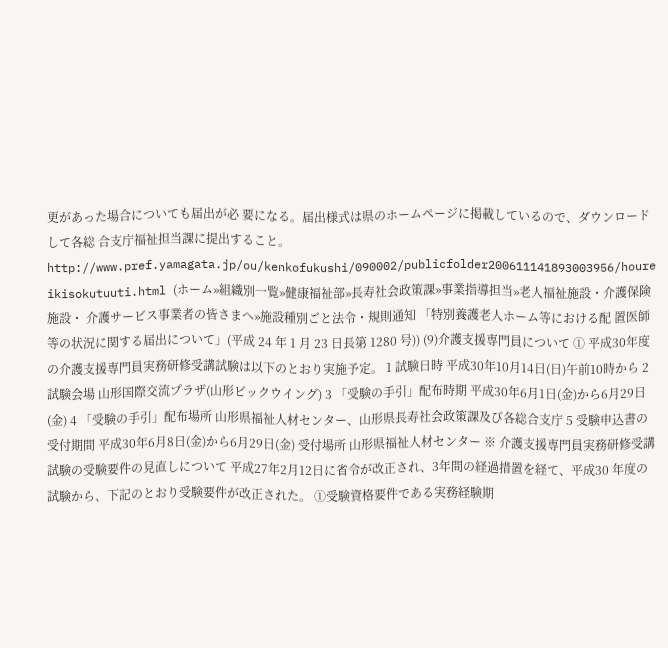更があった場合についても届出が必 要になる。届出様式は県のホームページに掲載しているので、ダウンロードして各総 合支庁福祉担当課に提出すること。 http://www.pref.yamagata.jp/ou/kenkofukushi/090002/publicfolder200611141893003956/houre ikisokutuuti.html (ホーム»組織別一覧»健康福祉部»長寿社会政策課»事業指導担当»老人福祉施設・介護保険施設・ 介護サービス事業者の皆さまへ»施設種別ごと法令・規則通知 「特別養護老人ホーム等における配 置医師等の状況に関する届出について」(平成 24 年 1 月 23 日長第 1280 号)) (9)介護支援専門員について ① 平成30年度の介護支援専門員実務研修受講試験は以下のとおり実施予定。 1 試験日時 平成30年10月14日(日)午前10時から 2 試験会場 山形国際交流プラザ(山形ビックウイング) 3 「受験の手引」配布時期 平成30年6月1日(金)から6月29日(金) 4 「受験の手引」配布場所 山形県福祉人材センター、山形県長寿社会政策課及び各総合支庁 5 受験申込書の受付期間 平成30年6月8日(金)から6月29日(金) 受付場所 山形県福祉人材センター ※ 介護支援専門員実務研修受講試験の受験要件の見直しについて 平成27年2月12日に省令が改正され、3年間の経過措置を経て、平成30 年度の試験から、下記のとおり受験要件が改正された。 ①受験資格要件である実務経験期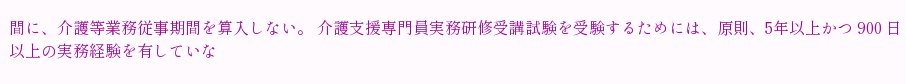間に、介護等業務従事期間を算入しない。 介護支援専門員実務研修受講試験を受験するためには、原則、5年以上かつ 900 日以上の実務経験を有していな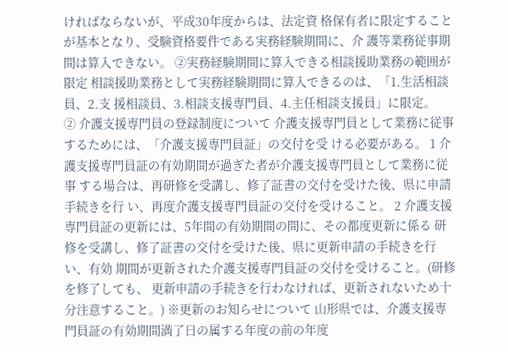ければならないが、平成30年度からは、法定資 格保有者に限定することが基本となり、受験資格要件である実務経験期間に、介 護等業務従事期間は算入できない。 ②実務経験期間に算入できる相談援助業務の範囲が限定 相談援助業務として実務経験期間に算入できるのは、「1.生活相談員、2.支 援相談員、3.相談支援専門員、4.主任相談支援員」に限定。
② 介護支援専門員の登録制度について 介護支援専門員として業務に従事するためには、「介護支援専門員証」の交付を受 ける必要がある。 1 介護支援専門員証の有効期間が過ぎた者が介護支援専門員として業務に従事 する場合は、再研修を受講し、修了証書の交付を受けた後、県に申請手続きを行 い、再度介護支援専門員証の交付を受けること。 2 介護支援専門員証の更新には、5年間の有効期間の間に、その都度更新に係る 研修を受講し、修了証書の交付を受けた後、県に更新申請の手続きを行い、有効 期間が更新された介護支援専門員証の交付を受けること。(研修を修了しても、 更新申請の手続きを行わなければ、更新されないため十分注意すること。) ※更新のお知らせについて 山形県では、介護支援専門員証の有効期間満了日の属する年度の前の年度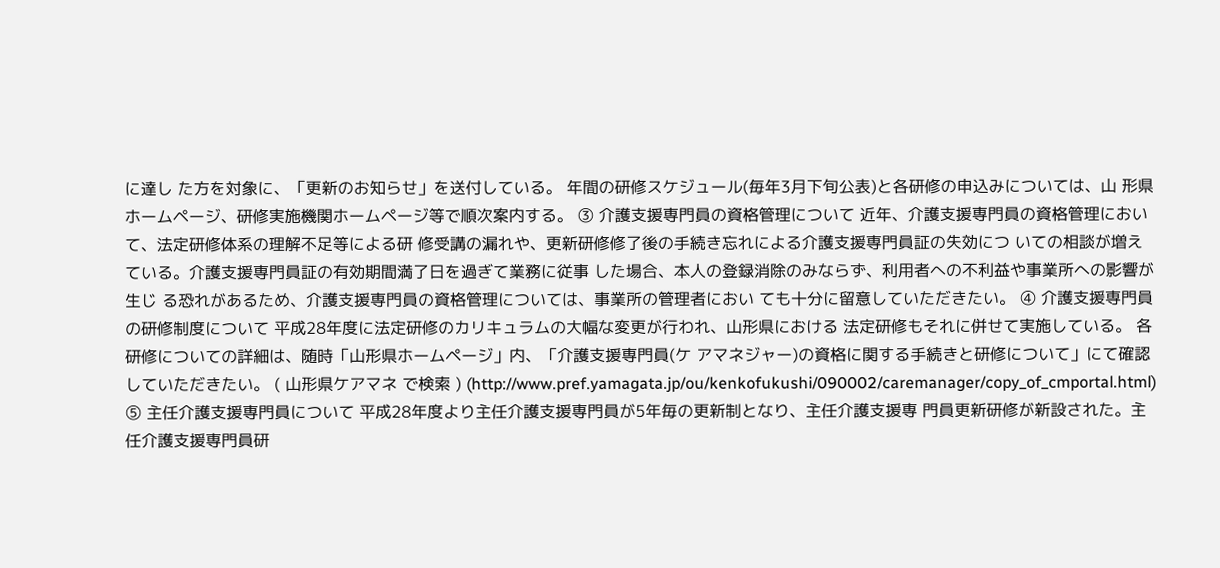に達し た方を対象に、「更新のお知らせ」を送付している。 年間の研修スケジュール(毎年3月下旬公表)と各研修の申込みについては、山 形県ホームページ、研修実施機関ホームページ等で順次案内する。 ③ 介護支援専門員の資格管理について 近年、介護支援専門員の資格管理において、法定研修体系の理解不足等による研 修受講の漏れや、更新研修修了後の手続き忘れによる介護支援専門員証の失効につ いての相談が増えている。介護支援専門員証の有効期間満了日を過ぎて業務に従事 した場合、本人の登録消除のみならず、利用者への不利益や事業所への影響が生じ る恐れがあるため、介護支援専門員の資格管理については、事業所の管理者におい ても十分に留意していただきたい。 ④ 介護支援専門員の研修制度について 平成28年度に法定研修のカリキュラムの大幅な変更が行われ、山形県における 法定研修もそれに併せて実施している。 各研修についての詳細は、随時「山形県ホームページ」内、「介護支援専門員(ケ アマネジャー)の資格に関する手続きと研修について」にて確認していただきたい。 ( 山形県ケアマネ で検索 ) (http://www.pref.yamagata.jp/ou/kenkofukushi/090002/caremanager/copy_of_cmportal.html) ⑤ 主任介護支援専門員について 平成28年度より主任介護支援専門員が5年毎の更新制となり、主任介護支援専 門員更新研修が新設された。主任介護支援専門員研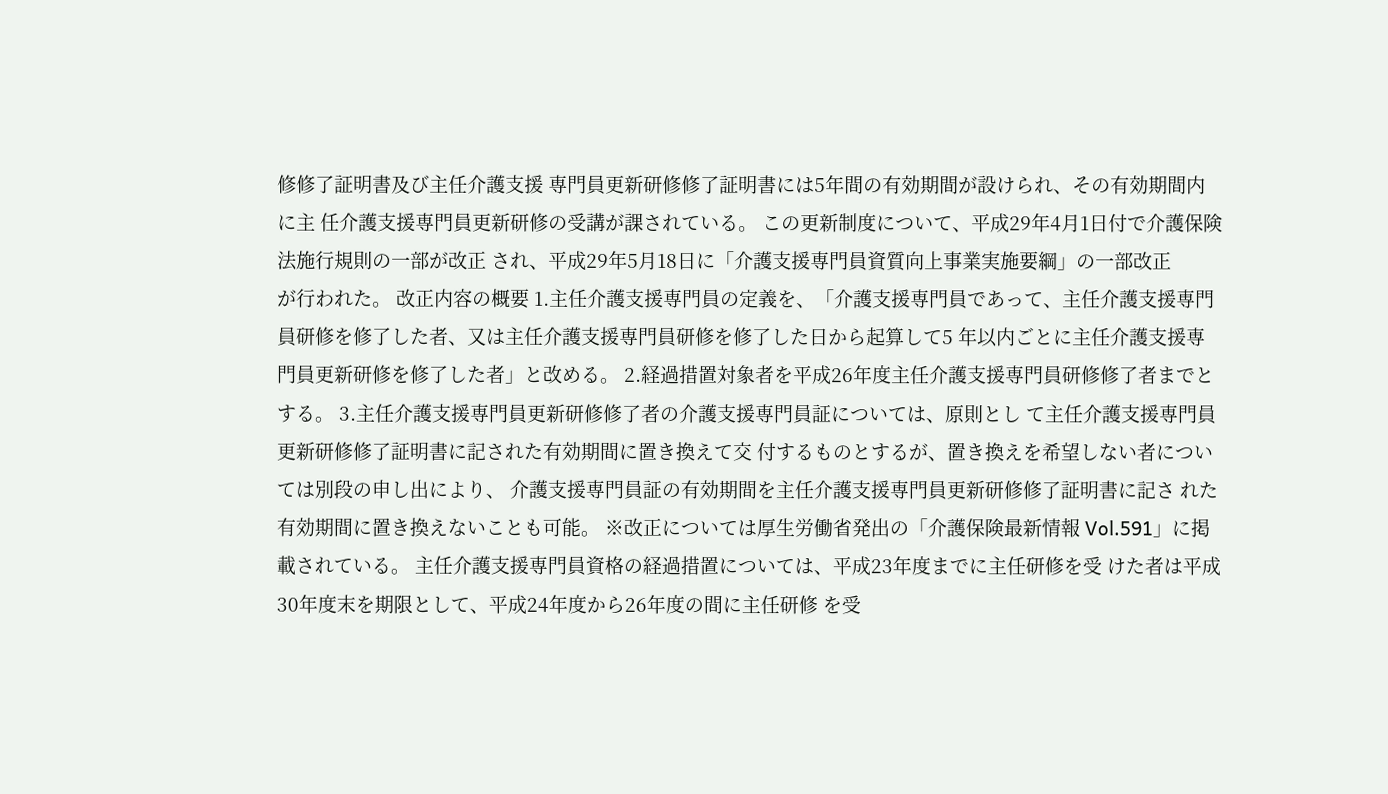修修了証明書及び主任介護支援 専門員更新研修修了証明書には5年間の有効期間が設けられ、その有効期間内に主 任介護支援専門員更新研修の受講が課されている。 この更新制度について、平成29年4月1日付で介護保険法施行規則の一部が改正 され、平成29年5月18日に「介護支援専門員資質向上事業実施要綱」の一部改正
が行われた。 改正内容の概要 1.主任介護支援専門員の定義を、「介護支援専門員であって、主任介護支援専門 員研修を修了した者、又は主任介護支援専門員研修を修了した日から起算して5 年以内ごとに主任介護支援専門員更新研修を修了した者」と改める。 2.経過措置対象者を平成26年度主任介護支援専門員研修修了者までとする。 3.主任介護支援専門員更新研修修了者の介護支援専門員証については、原則とし て主任介護支援専門員更新研修修了証明書に記された有効期間に置き換えて交 付するものとするが、置き換えを希望しない者については別段の申し出により、 介護支援専門員証の有効期間を主任介護支援専門員更新研修修了証明書に記さ れた有効期間に置き換えないことも可能。 ※改正については厚生労働省発出の「介護保険最新情報 Vol.591」に掲載されている。 主任介護支援専門員資格の経過措置については、平成23年度までに主任研修を受 けた者は平成30年度末を期限として、平成24年度から26年度の間に主任研修 を受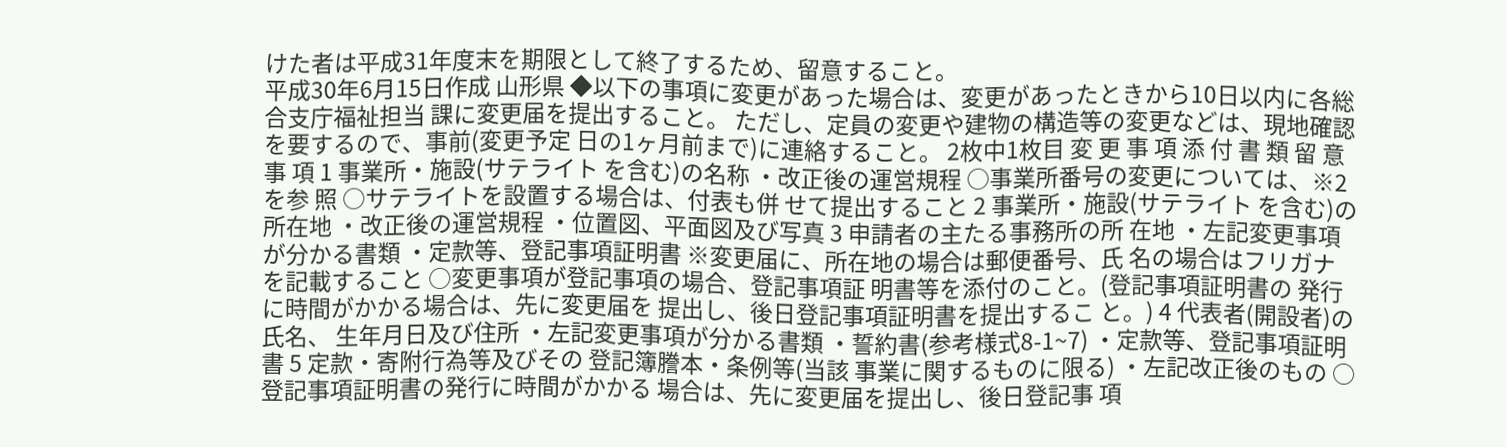けた者は平成31年度末を期限として終了するため、留意すること。
平成30年6月15日作成 山形県 ◆以下の事項に変更があった場合は、変更があったときから10日以内に各総合支庁福祉担当 課に変更届を提出すること。 ただし、定員の変更や建物の構造等の変更などは、現地確認を要するので、事前(変更予定 日の1ヶ月前まで)に連絡すること。 2枚中1枚目 変 更 事 項 添 付 書 類 留 意 事 項 1 事業所・施設(サテライト を含む)の名称 ・改正後の運営規程 ○事業所番号の変更については、※2を参 照 ○サテライトを設置する場合は、付表も併 せて提出すること 2 事業所・施設(サテライト を含む)の所在地 ・改正後の運営規程 ・位置図、平面図及び写真 3 申請者の主たる事務所の所 在地 ・左記変更事項が分かる書類 ・定款等、登記事項証明書 ※変更届に、所在地の場合は郵便番号、氏 名の場合はフリガナを記載すること ○変更事項が登記事項の場合、登記事項証 明書等を添付のこと。(登記事項証明書の 発行に時間がかかる場合は、先に変更届を 提出し、後日登記事項証明書を提出するこ と。) 4 代表者(開設者)の氏名、 生年月日及び住所 ・左記変更事項が分かる書類 ・誓約書(参考様式8-1~7) ・定款等、登記事項証明書 5 定款・寄附行為等及びその 登記簿謄本・条例等(当該 事業に関するものに限る) ・左記改正後のもの ○登記事項証明書の発行に時間がかかる 場合は、先に変更届を提出し、後日登記事 項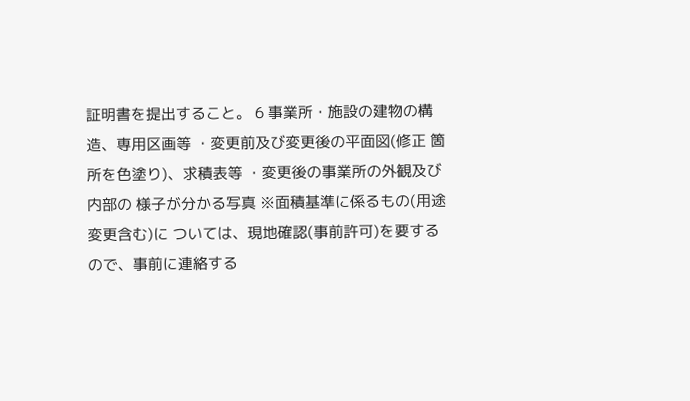証明書を提出すること。 6 事業所・施設の建物の構 造、専用区画等 ・変更前及び変更後の平面図(修正 箇所を色塗り)、求積表等 ・変更後の事業所の外観及び内部の 様子が分かる写真 ※面積基準に係るもの(用途変更含む)に ついては、現地確認(事前許可)を要する ので、事前に連絡する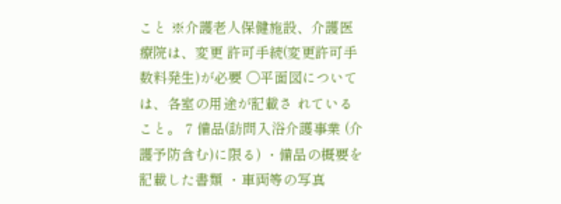こと ※介護老人保健施設、介護医療院は、変更 許可手続(変更許可手数料発生)が必要 ○平面図については、各室の用途が記載さ れていること。 7 備品(訪問入浴介護事業 (介護予防含む)に限る) ・備品の概要を記載した書類 ・車両等の写真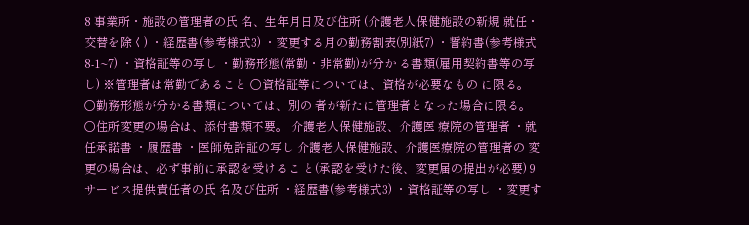8 事業所・施設の管理者の氏 名、生年月日及び住所 (介護老人保健施設の新規 就任・交替を除く) ・経歴書(参考様式3) ・変更する月の勤務割表(別紙7) ・誓約書(参考様式8-1~7) ・資格証等の写し ・勤務形態(常勤・非常勤)が分か る書類(雇用契約書等の写し) ※管理者は常勤であること ○資格証等については、資格が必要なもの に限る。 ○勤務形態が分かる書類については、別の 者が新たに管理者となった場合に限る。 ○住所変更の場合は、添付書類不要。 介護老人保健施設、介護医 療院の管理者 ・就任承諾書 ・履歴書 ・医師免許証の写し 介護老人保健施設、介護医療院の管理者の 変更の場合は、必ず事前に承認を受けるこ と(承認を受けた後、変更届の提出が必要) 9 サービス提供責任者の氏 名及び住所 ・経歴書(参考様式3) ・資格証等の写し ・変更す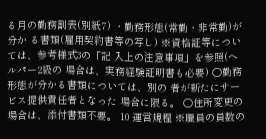る月の勤務割表(別紙7) ・勤務形態(常勤・非常勤)が分か る書類(雇用契約書等の写し) ※資格証等については、参考様式3の「記 入上の注意事項」を参照(ヘルパー2級の 場合は、実務経験証明書も必要) ○勤務形態が分かる書類については、別の 者が新たにサービス提供責任者となった 場合に限る。 ○住所変更の場合は、添付書類不要。 10 運営規程 ※職員の員数の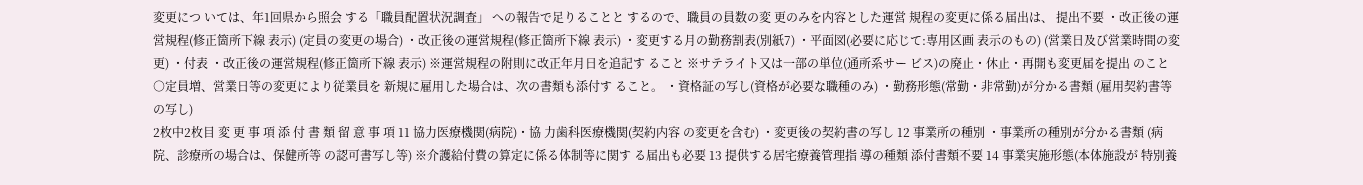変更につ いては、年1回県から照会 する「職員配置状況調査」 への報告で足りることと するので、職員の員数の変 更のみを内容とした運営 規程の変更に係る届出は、 提出不要 ・改正後の運営規程(修正箇所下線 表示) (定員の変更の場合) ・改正後の運営規程(修正箇所下線 表示) ・変更する月の勤務割表(別紙7) ・平面図(必要に応じて:専用区画 表示のもの) (営業日及び営業時間の変更) ・付表 ・改正後の運営規程(修正箇所下線 表示) ※運営規程の附則に改正年月日を追記す ること ※サテライト又は一部の単位(通所系サー ビス)の廃止・休止・再開も変更届を提出 のこと ○定員増、営業日等の変更により従業員を 新規に雇用した場合は、次の書類も添付す ること。 ・資格証の写し(資格が必要な職種のみ) ・勤務形態(常勤・非常勤)が分かる書類 (雇用契約書等の写し)
2枚中2枚目 変 更 事 項 添 付 書 類 留 意 事 項 11 協力医療機関(病院)・協 力歯科医療機関(契約内容 の変更を含む) ・変更後の契約書の写し 12 事業所の種別 ・事業所の種別が分かる書類 (病院、診療所の場合は、保健所等 の認可書写し等) ※介護給付費の算定に係る体制等に関す る届出も必要 13 提供する居宅療養管理指 導の種類 添付書類不要 14 事業実施形態(本体施設が 特別養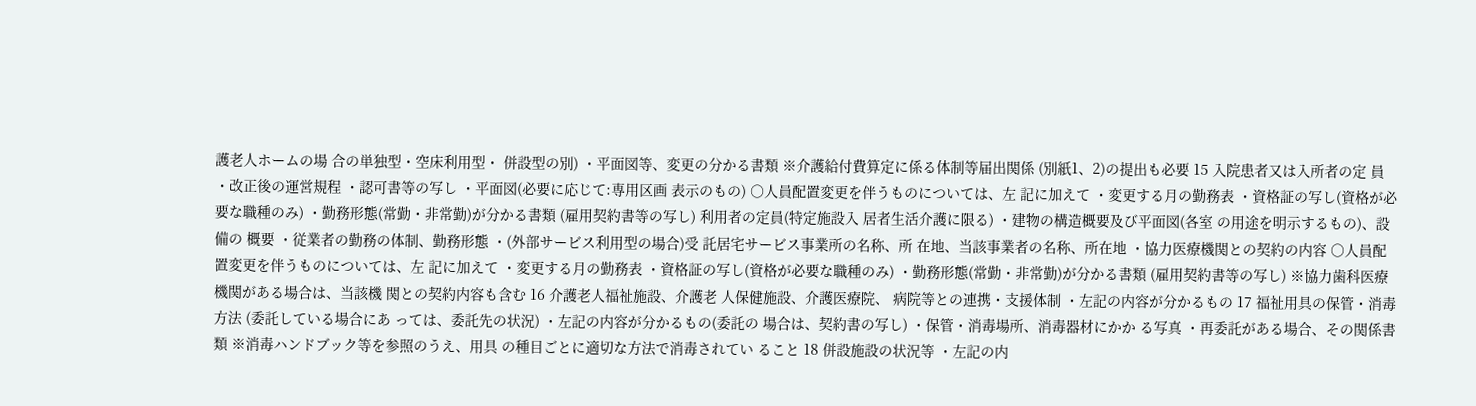護老人ホームの場 合の単独型・空床利用型・ 併設型の別) ・平面図等、変更の分かる書類 ※介護給付費算定に係る体制等届出関係 (別紙1、2)の提出も必要 15 入院患者又は入所者の定 員 ・改正後の運営規程 ・認可書等の写し ・平面図(必要に応じて:専用区画 表示のもの) ○人員配置変更を伴うものについては、左 記に加えて ・変更する月の勤務表 ・資格証の写し(資格が必要な職種のみ) ・勤務形態(常勤・非常勤)が分かる書類 (雇用契約書等の写し) 利用者の定員(特定施設入 居者生活介護に限る) ・建物の構造概要及び平面図(各室 の用途を明示するもの)、設備の 概要 ・従業者の勤務の体制、勤務形態 ・(外部サービス利用型の場合)受 託居宅サービス事業所の名称、所 在地、当該事業者の名称、所在地 ・協力医療機関との契約の内容 ○人員配置変更を伴うものについては、左 記に加えて ・変更する月の勤務表 ・資格証の写し(資格が必要な職種のみ) ・勤務形態(常勤・非常勤)が分かる書類 (雇用契約書等の写し) ※協力歯科医療機関がある場合は、当該機 関との契約内容も含む 16 介護老人福祉施設、介護老 人保健施設、介護医療院、 病院等との連携・支援体制 ・左記の内容が分かるもの 17 福祉用具の保管・消毒方法 (委託している場合にあ っては、委託先の状況) ・左記の内容が分かるもの(委託の 場合は、契約書の写し) ・保管・消毒場所、消毒器材にかか る写真 ・再委託がある場合、その関係書類 ※消毒ハンドブック等を参照のうえ、用具 の種目ごとに適切な方法で消毒されてい ること 18 併設施設の状況等 ・左記の内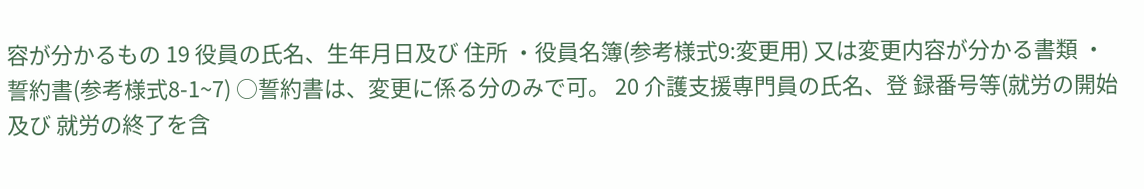容が分かるもの 19 役員の氏名、生年月日及び 住所 ・役員名簿(参考様式9:変更用) 又は変更内容が分かる書類 ・誓約書(参考様式8-1~7) ○誓約書は、変更に係る分のみで可。 20 介護支援専門員の氏名、登 録番号等(就労の開始及び 就労の終了を含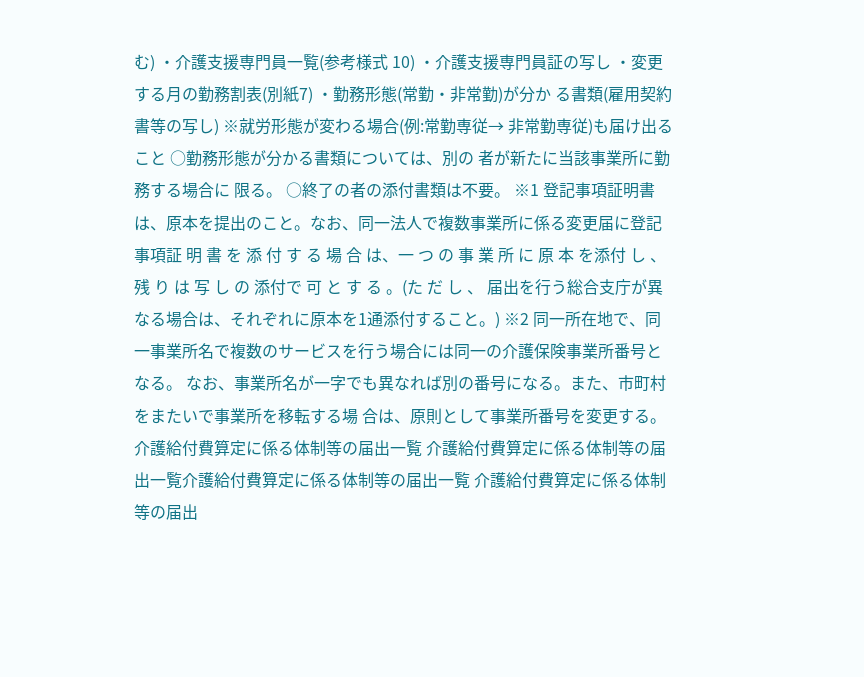む) ・介護支援専門員一覧(参考様式 10) ・介護支援専門員証の写し ・変更する月の勤務割表(別紙7) ・勤務形態(常勤・非常勤)が分か る書類(雇用契約書等の写し) ※就労形態が変わる場合(例:常勤専従→ 非常勤専従)も届け出ること ○勤務形態が分かる書類については、別の 者が新たに当該事業所に勤務する場合に 限る。 ○終了の者の添付書類は不要。 ※1 登記事項証明書は、原本を提出のこと。なお、同一法人で複数事業所に係る変更届に登記事項証 明 書 を 添 付 す る 場 合 は、一 つ の 事 業 所 に 原 本 を添付 し 、 残 り は 写 し の 添付で 可 と す る 。(た だ し 、 届出を行う総合支庁が異なる場合は、それぞれに原本を1通添付すること。) ※2 同一所在地で、同一事業所名で複数のサービスを行う場合には同一の介護保険事業所番号となる。 なお、事業所名が一字でも異なれば別の番号になる。また、市町村をまたいで事業所を移転する場 合は、原則として事業所番号を変更する。
介護給付費算定に係る体制等の届出一覧 介護給付費算定に係る体制等の届出一覧介護給付費算定に係る体制等の届出一覧 介護給付費算定に係る体制等の届出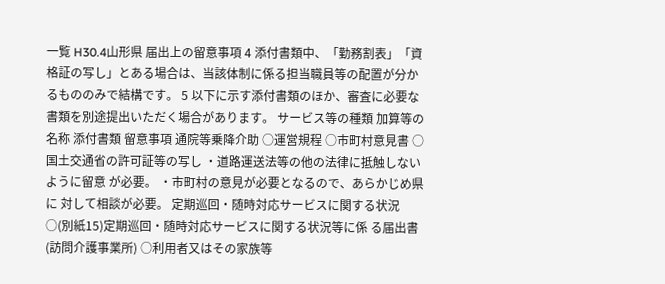一覧 H30.4山形県 届出上の留意事項 4 添付書類中、「勤務割表」「資格証の写し」とある場合は、当該体制に係る担当職員等の配置が分かるもののみで結構です。 5 以下に示す添付書類のほか、審査に必要な書類を別途提出いただく場合があります。 サービス等の種類 加算等の名称 添付書類 留意事項 通院等乗降介助 ○運営規程 ○市町村意見書 ○国土交通省の許可証等の写し ・道路運送法等の他の法律に抵触しないように留意 が必要。 ・市町村の意見が必要となるので、あらかじめ県に 対して相談が必要。 定期巡回・随時対応サービスに関する状況 ○(別紙15)定期巡回・随時対応サービスに関する状況等に係 る届出書(訪問介護事業所) ○利用者又はその家族等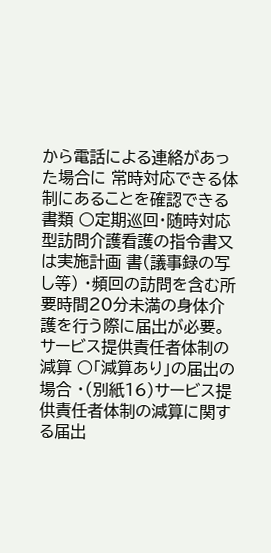から電話による連絡があった場合に 常時対応できる体制にあることを確認できる書類 ○定期巡回・随時対応型訪問介護看護の指令書又は実施計画 書(議事録の写し等) ・頻回の訪問を含む所要時間20分未満の身体介 護を行う際に届出が必要。 サービス提供責任者体制の減算 ○「減算あり」の届出の場合 ・(別紙16)サービス提供責任者体制の減算に関する届出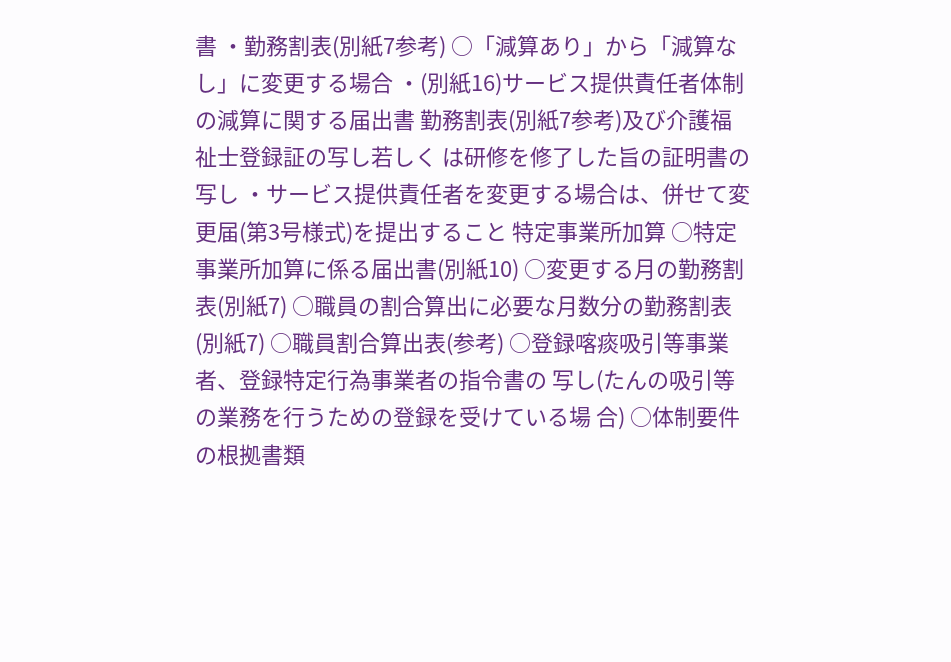書 ・勤務割表(別紙7参考) ○「減算あり」から「減算なし」に変更する場合 ・(別紙16)サービス提供責任者体制の減算に関する届出書 勤務割表(別紙7参考)及び介護福祉士登録証の写し若しく は研修を修了した旨の証明書の写し ・サービス提供責任者を変更する場合は、併せて変 更届(第3号様式)を提出すること 特定事業所加算 ○特定事業所加算に係る届出書(別紙10) ○変更する月の勤務割表(別紙7) ○職員の割合算出に必要な月数分の勤務割表(別紙7) ○職員割合算出表(参考) ○登録喀痰吸引等事業者、登録特定行為事業者の指令書の 写し(たんの吸引等の業務を行うための登録を受けている場 合) ○体制要件の根拠書類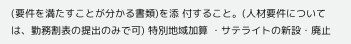(要件を満たすことが分かる書類)を添 付すること。(人材要件については、勤務割表の提出のみで可) 特別地域加算 ・サテライトの新設・廃止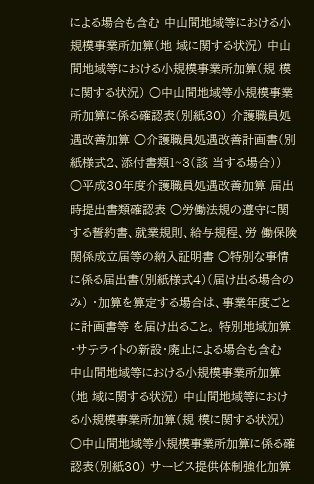による場合も含む 中山間地域等における小規模事業所加算(地 域に関する状況) 中山間地域等における小規模事業所加算(規 模に関する状況) ○中山間地域等小規模事業所加算に係る確認表(別紙30) 介護職員処遇改善加算 ○介護職員処遇改善計画書(別紙様式2、添付書類1~3(該 当する場合)) ○平成30年度介護職員処遇改善加算 届出時提出書類確認表 ○労働法規の遵守に関する誓約書、就業規則、給与規程、労 働保険関係成立届等の納入証明書 ○特別な事情に係る届出書(別紙様式4)(届け出る場合のみ) ・加算を算定する場合は、事業年度ごとに計画書等 を届け出ること。 特別地域加算 ・サテライトの新設・廃止による場合も含む 中山間地域等における小規模事業所加算(地 域に関する状況) 中山間地域等における小規模事業所加算(規 模に関する状況) ○中山間地域等小規模事業所加算に係る確認表(別紙30) サービス提供体制強化加算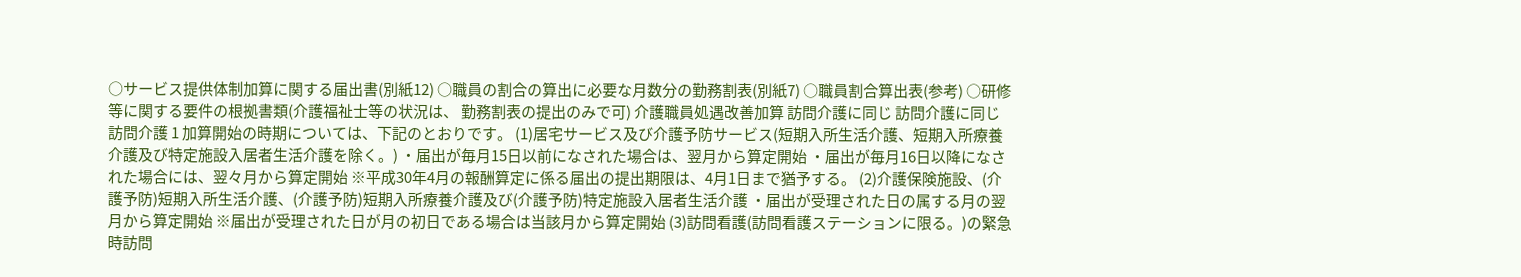○サービス提供体制加算に関する届出書(別紙12) ○職員の割合の算出に必要な月数分の勤務割表(別紙7) ○職員割合算出表(参考) ○研修等に関する要件の根拠書類(介護福祉士等の状況は、 勤務割表の提出のみで可) 介護職員処遇改善加算 訪問介護に同じ 訪問介護に同じ 訪問介護 1 加算開始の時期については、下記のとおりです。 (1)居宅サービス及び介護予防サービス(短期入所生活介護、短期入所療養介護及び特定施設入居者生活介護を除く。) ・届出が毎月15日以前になされた場合は、翌月から算定開始 ・届出が毎月16日以降になされた場合には、翌々月から算定開始 ※平成30年4月の報酬算定に係る届出の提出期限は、4月1日まで猶予する。 (2)介護保険施設、(介護予防)短期入所生活介護、(介護予防)短期入所療養介護及び(介護予防)特定施設入居者生活介護 ・届出が受理された日の属する月の翌月から算定開始 ※届出が受理された日が月の初日である場合は当該月から算定開始 (3)訪問看護(訪問看護ステーションに限る。)の緊急時訪問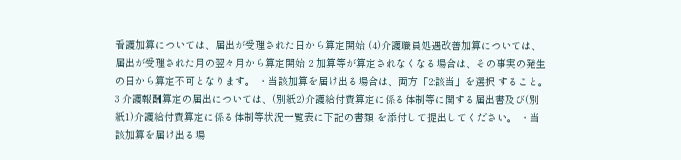看護加算については、届出が受理された日から算定開始 (4)介護職員処遇改善加算については、届出が受理された月の翌々月から算定開始 2 加算等が算定されなくなる場合は、その事実の発生の日から算定不可となります。 ・当該加算を届け出る場合は、両方「2:該当」を選択 すること。 3 介護報酬算定の届出については、(別紙2)介護給付費算定に係る体制等に関する届出書及び(別紙1)介護給付費算定に係る体制等状況一覧表に下記の書類 を添付して提出してください。 ・当該加算を届け出る場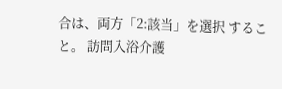合は、両方「2:該当」を選択 すること。 訪問入浴介護